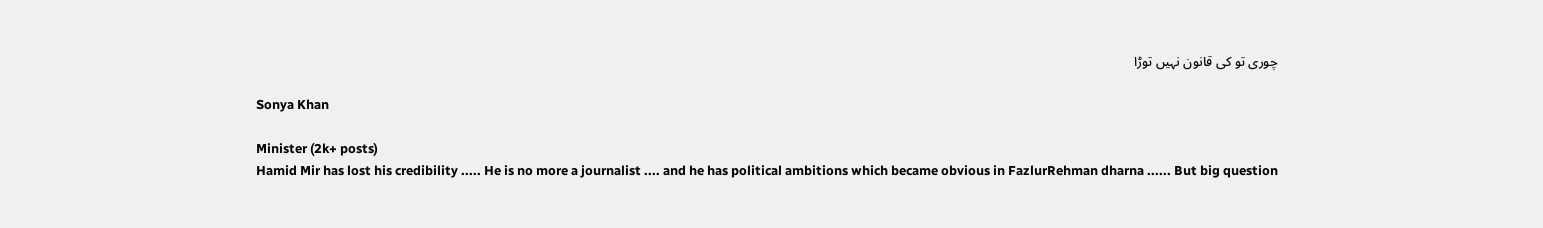چوری تو کی قانون نہیں توڑا

Sonya Khan

Minister (2k+ posts)
Hamid Mir has lost his credibility ..... He is no more a journalist .... and he has political ambitions which became obvious in FazlurRehman dharna ...... But big question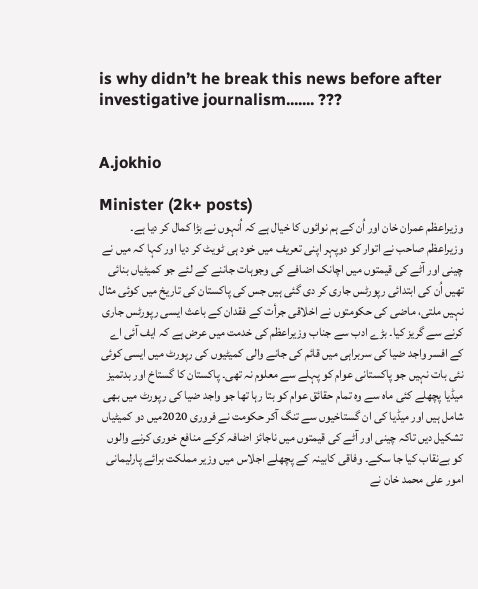is why didn’t he break this news before after investigative journalism....... ???


A.jokhio

Minister (2k+ posts)
وزیراعظم عمران خان اور اُن کے ہم نوائوں کا خیال ہے کہ اُنہوں نے بڑا کمال کر دیا ہے۔ وزیراعظم صاحب نے اتوار کو دوپہر اپنی تعریف میں خود ہی ٹویٹ کر دیا اور کہا کہ میں نے چینی اور آٹے کی قیمتوں میں اچانک اضافے کی وجوہات جاننے کے لئے جو کمیٹیاں بنائی تھیں اُن کی ابتدائی رپورٹس جاری کر دی گئی ہیں جس کی پاکستان کی تاریخ میں کوئی مثال نہیں ملتی، ماضی کی حکومتوں نے اخلاقی جرأت کے فقدان کے باعث ایسی رپورٹس جاری کرنے سے گریز کیا۔ بڑے ادب سے جناب وزیراعظم کی خدمت میں عرض ہے کہ ایف آئی اے کے افسر واجد ضیا کی سربراہی میں قائم کی جانے والی کمیٹیوں کی رپورٹ میں ایسی کوئی نئی بات نہیں جو پاکستانی عوام کو پہلے سے معلوم نہ تھی۔ پاکستان کا گستاخ اور بدتمیز میڈیا پچھلے کئی ماہ سے وہ تمام حقائق عوام کو بتا رہا تھا جو واجد ضیا کی رپورٹ میں بھی شامل ہیں اور میڈیا کی ان گستاخیوں سے تنگ آکر حکومت نے فروری 2020میں دو کمیٹیاں تشکیل دیں تاکہ چینی اور آٹے کی قیمتوں میں ناجائز اضافہ کرکے منافع خوری کرنے والوں کو بےنقاب کیا جا سکے۔ وفاقی کابینہ کے پچھلے اجلاس میں وزیر مملکت برائے پارلیمانی امور علی محمد خان نے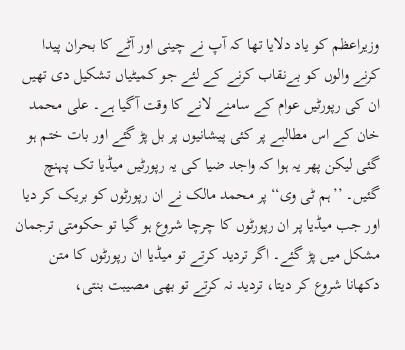وزیراعظم کو یاد دلایا تھا کہ آپ نے چینی اور آٹے کا بحران پیدا کرنے والوں کو بےنقاب کرنے کے لئے جو کمیٹیاں تشکیل دی تھیں ان کی رپورٹیں عوام کے سامنے لانے کا وقت آگیا ہے۔ علی محمد خان کے اس مطالبے پر کئی پیشانیوں پر بل پڑ گئے اور بات ختم ہو گئی لیکن پھر یہ ہوا کہ واجد ضیا کی یہ رپورٹیں میڈیا تک پہنچ گئیں۔ ’’ہم ٹی وی‘‘ پر محمد مالک نے ان رپورٹوں کو بریک کر دیا اور جب میڈیا پر ان رپورٹوں کا چرچا شروع ہو گیا تو حکومتی ترجمان مشکل میں پڑ گئے۔ اگر تردید کرتے تو میڈیا ان رپورٹوں کا متن دکھانا شروع کر دیتا، تردید نہ کرتے تو بھی مصیبت بنتی،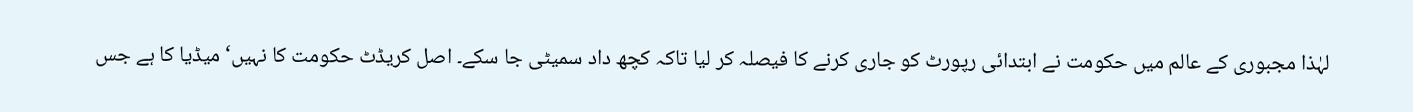لہٰذا مجبوری کے عالم میں حکومت نے ابتدائی رپورٹ کو جاری کرنے کا فیصلہ کر لیا تاکہ کچھ داد سمیٹی جا سکے۔ اصل کریڈٹ حکومت کا نہیں‘ میڈیا کا ہے جس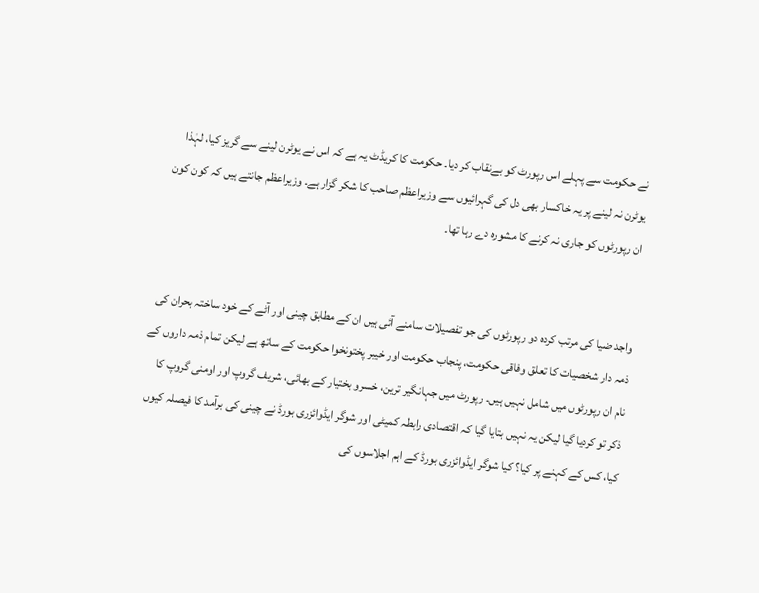نے حکومت سے پہلے اس رپورٹ کو بےنقاب کر دیا۔ حکومت کا کریڈٹ یہ ہے کہ اس نے یوٹرن لینے سے گریز کیا، لہٰذا یوٹرن نہ لینے پر یہ خاکسار بھی دل کی گہرائیوں سے وزیراعظم صاحب کا شکر گزار ہے۔ وزیراعظم جانتے ہیں کہ کون کون ان رپورٹوں کو جاری نہ کرنے کا مشورہ دے رہا تھا۔


واجد ضیا کی مرتب کردہ دو رپورٹوں کی جو تفصیلات سامنے آئی ہیں ان کے مطابق چینی اور آٹے کے خود ساختہ بحران کی ذمہ دار شخصیات کا تعلق وفاقی حکومت، پنجاب حکومت اور خیبر پختونخوا حکومت کے ساتھ ہے لیکن تمام ذمہ داروں کے نام ان رپورٹوں میں شامل نہیں ہیں۔ رپورٹ میں جہانگیر ترین، خسرو بختیار کے بھائی، شریف گروپ اور اومنی گروپ کا ذکر تو کردیا گیا لیکن یہ نہیں بتایا گیا کہ اقتصادی رابطہ کمیٹی اور شوگر ایڈوائزری بورڈ نے چینی کی برآمد کا فیصلہ کیوں کیا، کس کے کہنے پر کیا؟ کیا شوگر ایڈوائزری بورڈ کے اہم اجلاسوں کی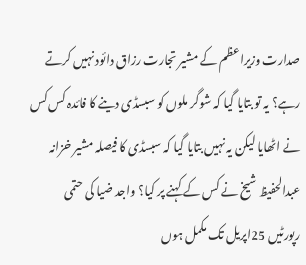صدارت وزیراعظم کے مشیر تجارت رزاق دائود نہیں کرتے رہے؟ یہ تو بتایا گیا کہ شوگر ملوں کو سبسڈی دینے کا فائدہ کس کس نے اٹھایا لیکن یہ نہیں بتایا گیا کہ سبسڈی کا فیصلہ مشیر خزانہ عبدالحفیظ شیخ نے کس کے کہنے پر کیا؟ واجد ضیا کی حتمی رپورٹیں 25اپریل تک مکمل ہوں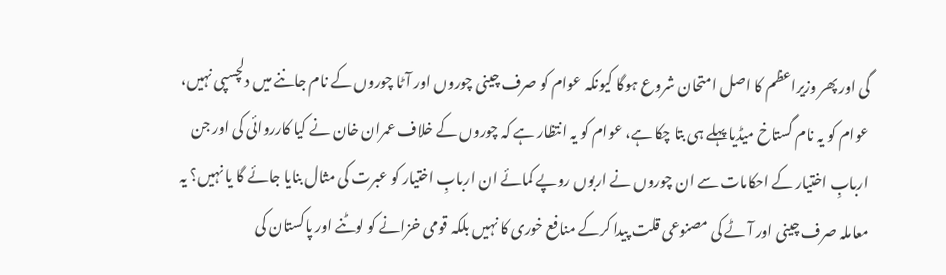گی اور پھر وزیراعظم کا اصل امتحان شروع ہوگا کیونکہ عوام کو صرف چینی چوروں اور آٹا چوروں کے نام جاننے میں دلچسپی نہیں، عوام کو یہ نام گستاخ میڈیا پہلے ہی بتا چکا ہے، عوام کو یہ انتظار ہے کہ چوروں کے خلاف عمران خان نے کیا کارروائی کی اور جن اربابِ اختیار کے احکامات سے ان چوروں نے اربوں روپے کمائے ان اربابِ اختیار کو عبرت کی مثال بنایا جائے گا یا نہیں؟ یہ معاملہ صرف چینی اور آٹے کی مصنوعی قلت پیدا کرکے منافع خوری کا نہیں بلکہ قومی خزانے کو لوٹنے اور پاکستان کی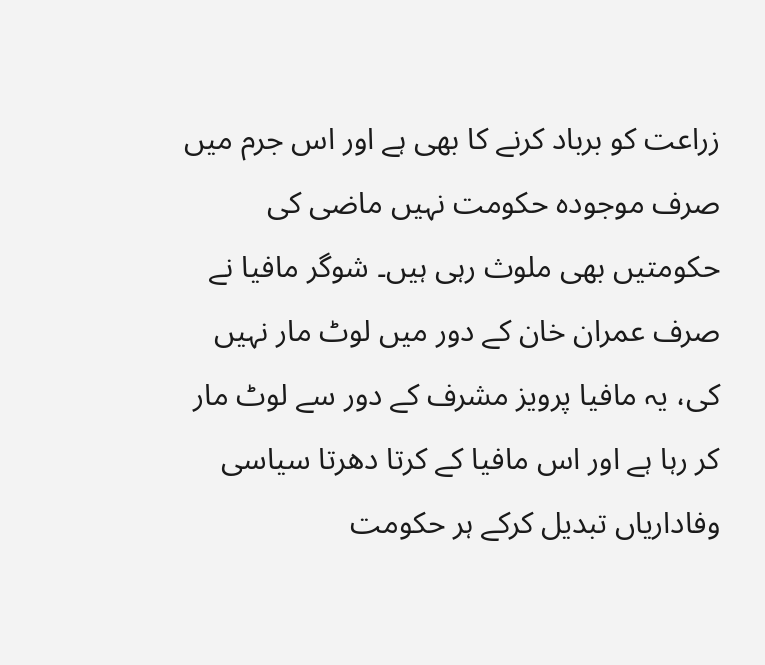زراعت کو برباد کرنے کا بھی ہے اور اس جرم میں صرف موجودہ حکومت نہیں ماضی کی حکومتیں بھی ملوث رہی ہیں۔ شوگر مافیا نے صرف عمران خان کے دور میں لوٹ مار نہیں کی، یہ مافیا پرویز مشرف کے دور سے لوٹ مار کر رہا ہے اور اس مافیا کے کرتا دھرتا سیاسی وفاداریاں تبدیل کرکے ہر حکومت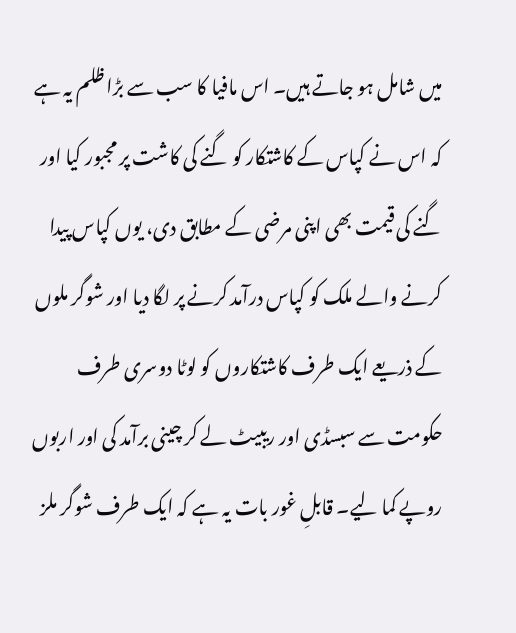میں شامل ہو جاتے ہیں۔ اس مافیا کا سب سے بڑا ظلم یہ ہے کہ اس نے کپاس کے کاشتکار کو گنے کی کاشت پر مجبور کیا اور گنے کی قیمت بھی اپنی مرضی کے مطابق دی، یوں کپاس پیدا کرنے والے ملک کو کپاس درآمد کرنے پر لگا دیا اور شوگر ملوں کے ذریعے ایک طرف کاشتکاروں کو لوٹا دوسری طرف حکومت سے سبسڈی اور ریبیٹ لے کر چینی برآمد کی اور اربوں روپے کما لیے۔ قابلِ غور بات یہ ہے کہ ایک طرف شوگر ملز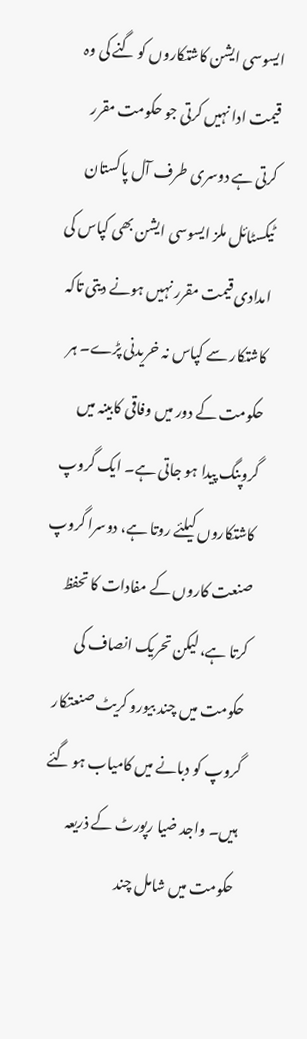ایسوسی ایشن کاشتکاروں کو گنے کی وہ قیمت ادا نہیں کرتی جو حکومت مقرر کرتی ہے دوسری طرف آل پاکستان ٹیکسٹائل ملز ایسوسی ایشن بھی کپاس کی امدادی قیمت مقرر نہیں ہونے دیتی تاکہ کاشتکار سے کپاس نہ خریدنی پڑے۔ ہر حکومت کے دور میں وفاقی کابینہ میں گروپنگ پیدا ہو جاتی ہے۔ ایک گروپ کاشتکاروں کیلئے روتا ہے، دوسرا گروپ صنعت کاروں کے مفادات کا تحفظ کرتا ہے، لیکن تحریک انصاف کی حکومت میں چند بیورو کریٹ صنعتکار گروپ کو دبانے میں کامیاب ہو گئے ہیں۔ واجد ضیا رپورٹ کے ذریعہ حکومت میں شامل چند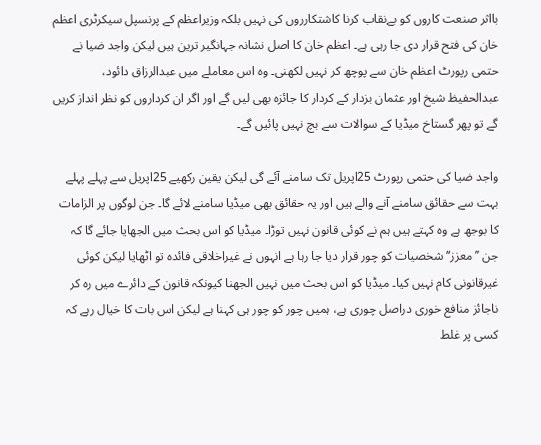بااثر صنعت کاروں کو بےنقاب کرنا کاشتکارروں کی نہیں بلکہ وزیراعظم کے پرنسپل سیکرٹری اعظم خان کی فتح قرار دی جا رہی ہے۔ اعظم خان کا اصل نشانہ جہانگیر ترین ہیں لیکن واجد ضیا نے حتمی رپورٹ اعظم خان سے پوچھ کر نہیں لکھنی۔ وہ اس معاملے میں عبدالرزاق دائود، عبدالحفیظ شیخ اور عثمان بزدار کے کردار کا جائزہ بھی لیں گے اور اگر ان کرداروں کو نظر انداز کریں گے تو پھر گستاخ میڈیا کے سوالات سے بچ نہیں پائیں گے۔

واجد ضیا کی حتمی رپورٹ 25اپریل تک سامنے آئے گی لیکن یقین رکھیے 25اپریل سے پہلے پہلے بہت سے حقائق سامنے آنے والے ہیں اور یہ حقائق بھی میڈیا سامنے لائے گا۔ جن لوگوں پر الزامات کا بوجھ ہے وہ کہتے ہیں ہم نے کوئی قانون نہیں توڑا۔ میڈیا کو اس بحث میں الجھایا جائے گا کہ جن ’’معزز‘‘ شخصیات کو چور قرار دیا جا رہا ہے انہوں نے غیراخلاقی فائدہ تو اٹھایا لیکن کوئی غیرقانونی کام نہیں کیا۔ میڈیا کو اس بحث میں نہیں الجھنا کیونکہ قانون کے دائرے میں رہ کر ناجائز منافع خوری دراصل چوری ہے، ہمیں چور کو چور ہی کہنا ہے لیکن اس بات کا خیال رہے کہ کسی پر غلط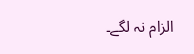الزام نہ لگے۔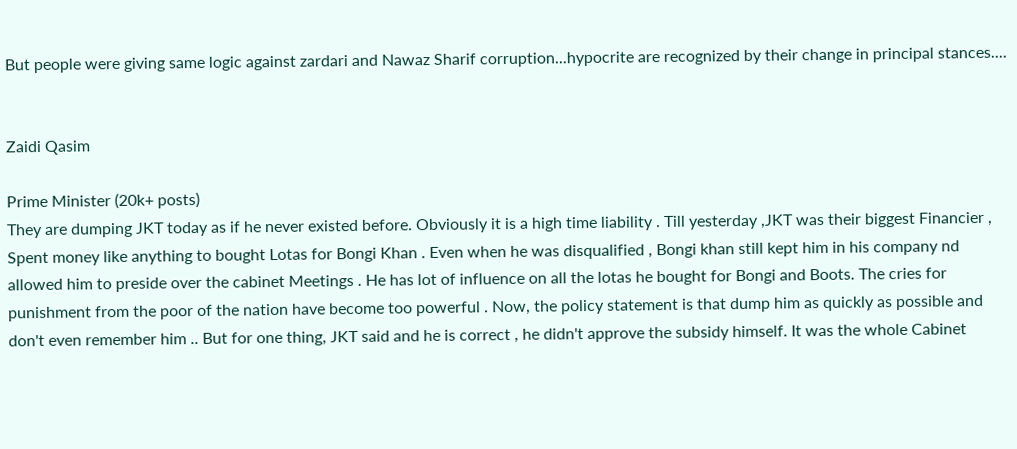But people were giving same logic against zardari and Nawaz Sharif corruption...hypocrite are recognized by their change in principal stances....


Zaidi Qasim

Prime Minister (20k+ posts)
They are dumping JKT today as if he never existed before. Obviously it is a high time liability . Till yesterday ,JKT was their biggest Financier , Spent money like anything to bought Lotas for Bongi Khan . Even when he was disqualified , Bongi khan still kept him in his company nd allowed him to preside over the cabinet Meetings . He has lot of influence on all the lotas he bought for Bongi and Boots. The cries for punishment from the poor of the nation have become too powerful . Now, the policy statement is that dump him as quickly as possible and don't even remember him .. But for one thing, JKT said and he is correct , he didn't approve the subsidy himself. It was the whole Cabinet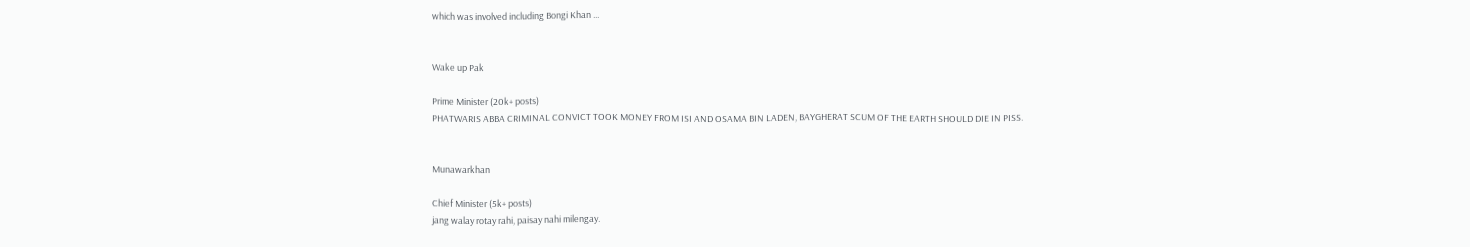which was involved including Bongi Khan ...


Wake up Pak

Prime Minister (20k+ posts)
PHATWARIS ABBA CRIMINAL CONVICT TOOK MONEY FROM ISI AND OSAMA BIN LADEN, BAYGHERAT SCUM OF THE EARTH SHOULD DIE IN PISS.


Munawarkhan

Chief Minister (5k+ posts)
jang walay rotay rahi, paisay nahi milengay.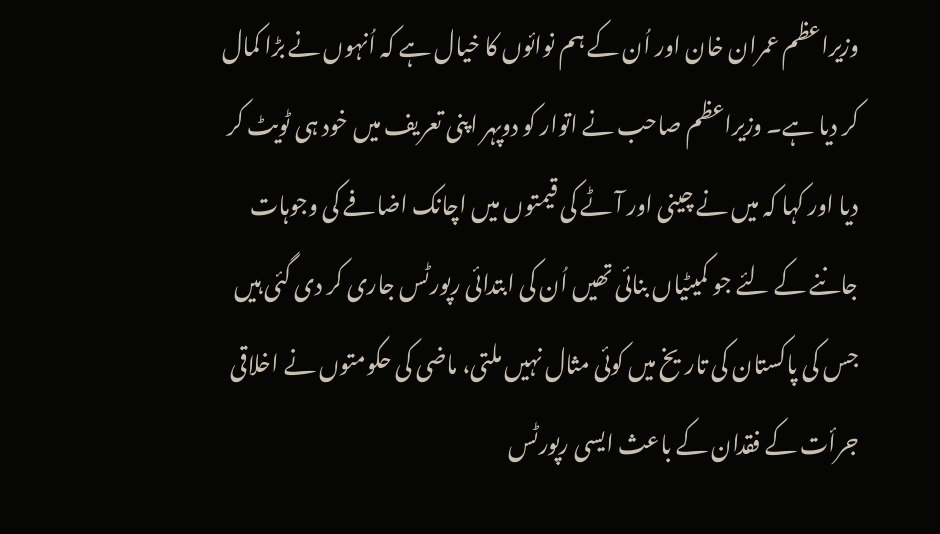وزیراعظم عمران خان اور اُن کے ہم نوائوں کا خیال ہے کہ اُنہوں نے بڑا کمال کر دیا ہے۔ وزیراعظم صاحب نے اتوار کو دوپہر اپنی تعریف میں خود ہی ٹویٹ کر دیا اور کہا کہ میں نے چینی اور آٹے کی قیمتوں میں اچانک اضافے کی وجوہات جاننے کے لئے جو کمیٹیاں بنائی تھیں اُن کی ابتدائی رپورٹس جاری کر دی گئی ہیں جس کی پاکستان کی تاریخ میں کوئی مثال نہیں ملتی، ماضی کی حکومتوں نے اخلاقی جرأت کے فقدان کے باعث ایسی رپورٹس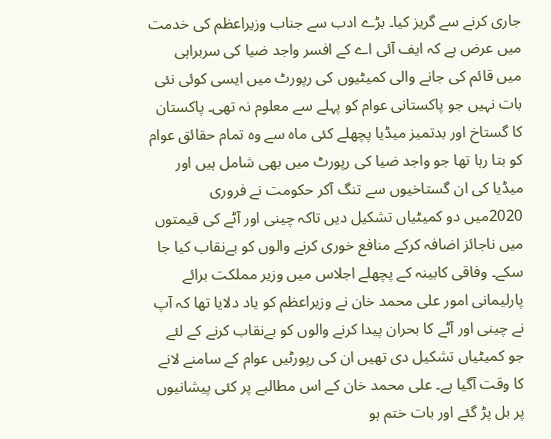جاری کرنے سے گریز کیا۔ بڑے ادب سے جناب وزیراعظم کی خدمت میں عرض ہے کہ ایف آئی اے کے افسر واجد ضیا کی سربراہی میں قائم کی جانے والی کمیٹیوں کی رپورٹ میں ایسی کوئی نئی بات نہیں جو پاکستانی عوام کو پہلے سے معلوم نہ تھی۔ پاکستان کا گستاخ اور بدتمیز میڈیا پچھلے کئی ماہ سے وہ تمام حقائق عوام کو بتا رہا تھا جو واجد ضیا کی رپورٹ میں بھی شامل ہیں اور میڈیا کی ان گستاخیوں سے تنگ آکر حکومت نے فروری 2020میں دو کمیٹیاں تشکیل دیں تاکہ چینی اور آٹے کی قیمتوں میں ناجائز اضافہ کرکے منافع خوری کرنے والوں کو بےنقاب کیا جا سکے۔ وفاقی کابینہ کے پچھلے اجلاس میں وزیر مملکت برائے پارلیمانی امور علی محمد خان نے وزیراعظم کو یاد دلایا تھا کہ آپ نے چینی اور آٹے کا بحران پیدا کرنے والوں کو بےنقاب کرنے کے لئے جو کمیٹیاں تشکیل دی تھیں ان کی رپورٹیں عوام کے سامنے لانے کا وقت آگیا ہے۔ علی محمد خان کے اس مطالبے پر کئی پیشانیوں پر بل پڑ گئے اور بات ختم ہو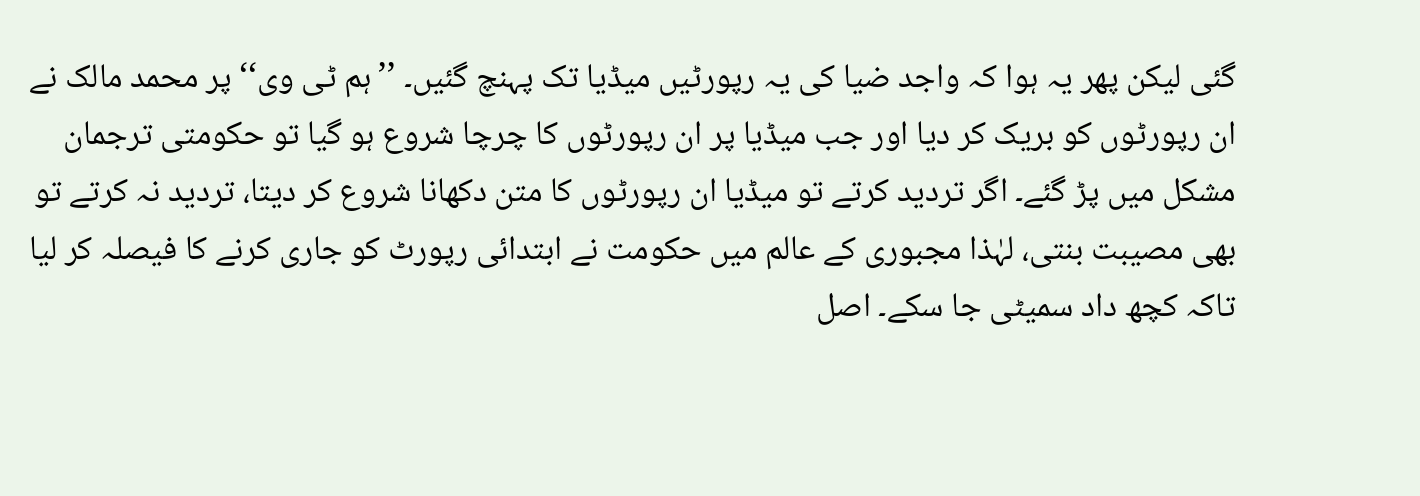گئی لیکن پھر یہ ہوا کہ واجد ضیا کی یہ رپورٹیں میڈیا تک پہنچ گئیں۔ ’’ہم ٹی وی‘‘ پر محمد مالک نے ان رپورٹوں کو بریک کر دیا اور جب میڈیا پر ان رپورٹوں کا چرچا شروع ہو گیا تو حکومتی ترجمان مشکل میں پڑ گئے۔ اگر تردید کرتے تو میڈیا ان رپورٹوں کا متن دکھانا شروع کر دیتا، تردید نہ کرتے تو بھی مصیبت بنتی، لہٰذا مجبوری کے عالم میں حکومت نے ابتدائی رپورٹ کو جاری کرنے کا فیصلہ کر لیا تاکہ کچھ داد سمیٹی جا سکے۔ اصل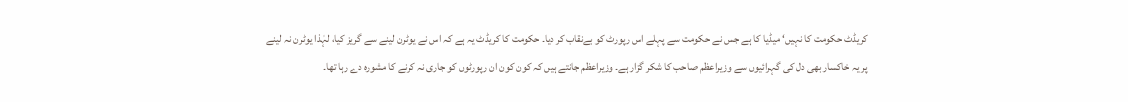کریڈٹ حکومت کا نہیں‘ میڈیا کا ہے جس نے حکومت سے پہلے اس رپورٹ کو بےنقاب کر دیا۔ حکومت کا کریڈٹ یہ ہے کہ اس نے یوٹرن لینے سے گریز کیا، لہٰذا یوٹرن نہ لینے پر یہ خاکسار بھی دل کی گہرائیوں سے وزیراعظم صاحب کا شکر گزار ہے۔ وزیراعظم جانتے ہیں کہ کون کون ان رپورٹوں کو جاری نہ کرنے کا مشورہ دے رہا تھا۔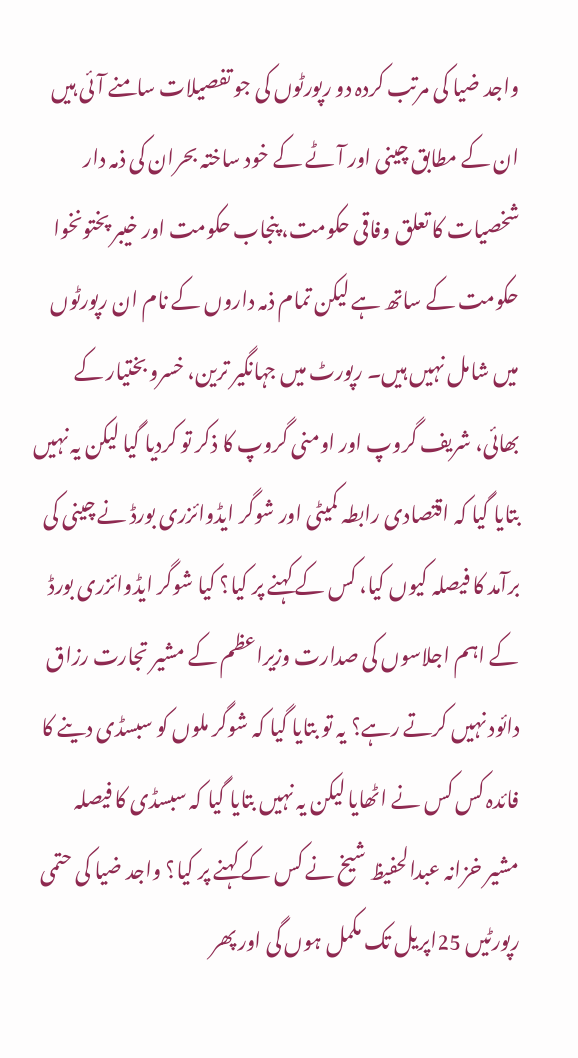واجد ضیا کی مرتب کردہ دو رپورٹوں کی جو تفصیلات سامنے آئی ہیں ان کے مطابق چینی اور آٹے کے خود ساختہ بحران کی ذمہ دار شخصیات کا تعلق وفاقی حکومت، پنجاب حکومت اور خیبر پختونخوا حکومت کے ساتھ ہے لیکن تمام ذمہ داروں کے نام ان رپورٹوں میں شامل نہیں ہیں۔ رپورٹ میں جہانگیر ترین، خسرو بختیار کے بھائی، شریف گروپ اور اومنی گروپ کا ذکر تو کردیا گیا لیکن یہ نہیں بتایا گیا کہ اقتصادی رابطہ کمیٹی اور شوگر ایڈوائزری بورڈ نے چینی کی برآمد کا فیصلہ کیوں کیا، کس کے کہنے پر کیا؟ کیا شوگر ایڈوائزری بورڈ کے اہم اجلاسوں کی صدارت وزیراعظم کے مشیر تجارت رزاق دائود نہیں کرتے رہے؟ یہ تو بتایا گیا کہ شوگر ملوں کو سبسڈی دینے کا فائدہ کس کس نے اٹھایا لیکن یہ نہیں بتایا گیا کہ سبسڈی کا فیصلہ مشیر خزانہ عبدالحفیظ شیخ نے کس کے کہنے پر کیا؟ واجد ضیا کی حتمی رپورٹیں 25اپریل تک مکمل ہوں گی اور پھر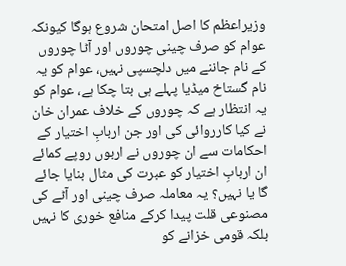وزیراعظم کا اصل امتحان شروع ہوگا کیونکہ عوام کو صرف چینی چوروں اور آٹا چوروں کے نام جاننے میں دلچسپی نہیں، عوام کو یہ نام گستاخ میڈیا پہلے ہی بتا چکا ہے، عوام کو یہ انتظار ہے کہ چوروں کے خلاف عمران خان نے کیا کارروائی کی اور جن اربابِ اختیار کے احکامات سے ان چوروں نے اربوں روپے کمائے ان اربابِ اختیار کو عبرت کی مثال بنایا جائے گا یا نہیں؟ یہ معاملہ صرف چینی اور آٹے کی مصنوعی قلت پیدا کرکے منافع خوری کا نہیں بلکہ قومی خزانے کو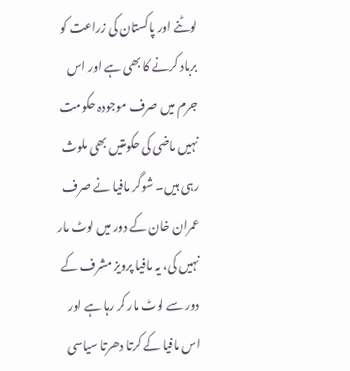لوٹنے اور پاکستان کی زراعت کو برباد کرنے کا بھی ہے اور اس جرم میں صرف موجودہ حکومت نہیں ماضی کی حکومتیں بھی ملوث رہی ہیں۔ شوگر مافیا نے صرف عمران خان کے دور میں لوٹ مار نہیں کی، یہ مافیا پرویز مشرف کے دور سے لوٹ مار کر رہا ہے اور اس مافیا کے کرتا دھرتا سیاسی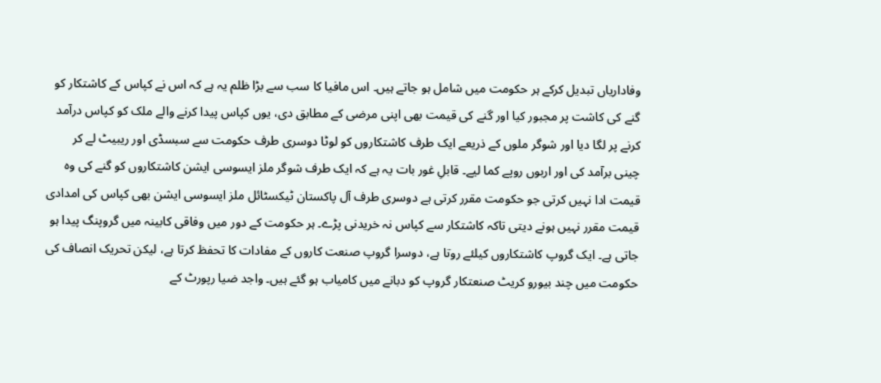وفاداریاں تبدیل کرکے ہر حکومت میں شامل ہو جاتے ہیں۔ اس مافیا کا سب سے بڑا ظلم یہ ہے کہ اس نے کپاس کے کاشتکار کو گنے کی کاشت پر مجبور کیا اور گنے کی قیمت بھی اپنی مرضی کے مطابق دی، یوں کپاس پیدا کرنے والے ملک کو کپاس درآمد کرنے پر لگا دیا اور شوگر ملوں کے ذریعے ایک طرف کاشتکاروں کو لوٹا دوسری طرف حکومت سے سبسڈی اور ریبیٹ لے کر چینی برآمد کی اور اربوں روپے کما لیے۔ قابلِ غور بات یہ ہے کہ ایک طرف شوگر ملز ایسوسی ایشن کاشتکاروں کو گنے کی وہ قیمت ادا نہیں کرتی جو حکومت مقرر کرتی ہے دوسری طرف آل پاکستان ٹیکسٹائل ملز ایسوسی ایشن بھی کپاس کی امدادی قیمت مقرر نہیں ہونے دیتی تاکہ کاشتکار سے کپاس نہ خریدنی پڑے۔ ہر حکومت کے دور میں وفاقی کابینہ میں گروپنگ پیدا ہو جاتی ہے۔ ایک گروپ کاشتکاروں کیلئے روتا ہے، دوسرا گروپ صنعت کاروں کے مفادات کا تحفظ کرتا ہے، لیکن تحریک انصاف کی حکومت میں چند بیورو کریٹ صنعتکار گروپ کو دبانے میں کامیاب ہو گئے ہیں۔ واجد ضیا رپورٹ کے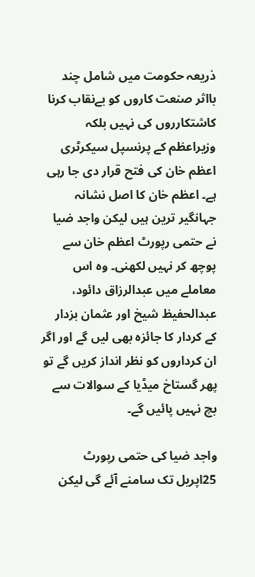ذریعہ حکومت میں شامل چند بااثر صنعت کاروں کو بےنقاب کرنا کاشتکارروں کی نہیں بلکہ وزیراعظم کے پرنسپل سیکرٹری اعظم خان کی فتح قرار دی جا رہی ہے۔ اعظم خان کا اصل نشانہ جہانگیر ترین ہیں لیکن واجد ضیا نے حتمی رپورٹ اعظم خان سے پوچھ کر نہیں لکھنی۔ وہ اس معاملے میں عبدالرزاق دائود، عبدالحفیظ شیخ اور عثمان بزدار کے کردار کا جائزہ بھی لیں گے اور اگر ان کرداروں کو نظر انداز کریں گے تو پھر گستاخ میڈیا کے سوالات سے بچ نہیں پائیں گے۔

واجد ضیا کی حتمی رپورٹ 25اپریل تک سامنے آئے گی لیکن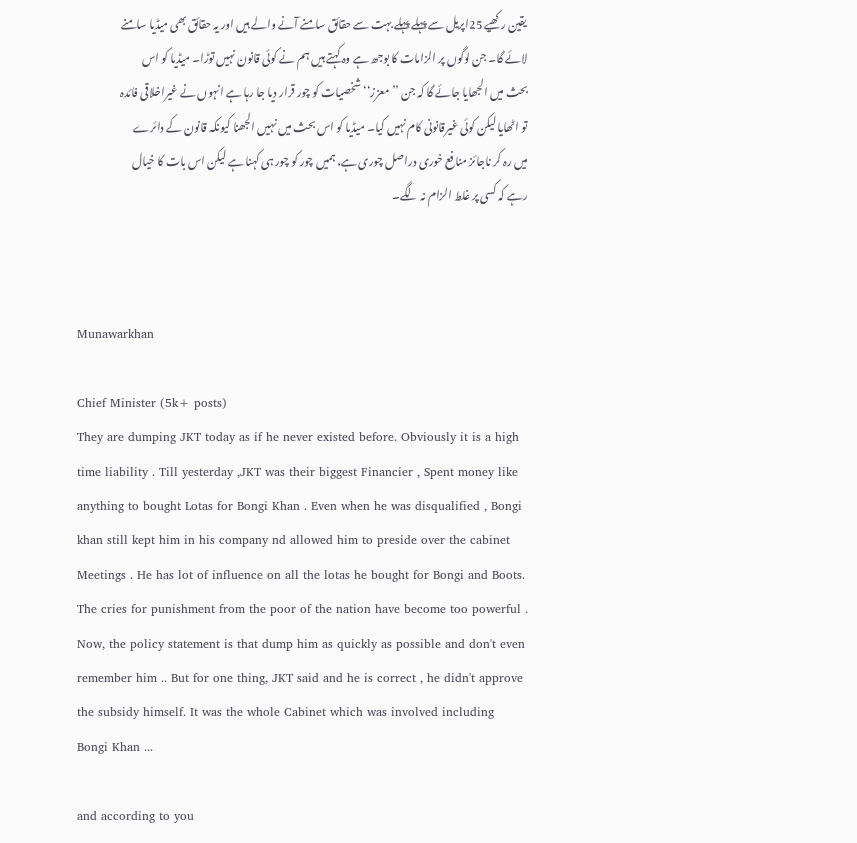یقین رکھیے 25اپریل سے پہلے پہلے بہت سے حقائق سامنے آنے والے ہیں اور یہ حقائق بھی میڈیا سامنے لائے گا۔ جن لوگوں پر الزامات کا بوجھ ہے وہ کہتے ہیں ہم نے کوئی قانون نہیں توڑا۔ میڈیا کو اس بحث میں الجھایا جائے گا کہ جن ’’معزز‘‘ شخصیات کو چور قرار دیا جا رہا ہے انہوں نے غیراخلاقی فائدہ تو اٹھایا لیکن کوئی غیرقانونی کام نہیں کیا۔ میڈیا کو اس بحث میں نہیں الجھنا کیونکہ قانون کے دائرے میں رہ کر ناجائز منافع خوری دراصل چوری ہے، ہمیں چور کو چور ہی کہنا ہے لیکن اس بات کا خیال رہے کہ کسی پر غلط الزام نہ لگے۔



Munawarkhan

Chief Minister (5k+ posts)
They are dumping JKT today as if he never existed before. Obviously it is a high time liability . Till yesterday ,JKT was their biggest Financier , Spent money like anything to bought Lotas for Bongi Khan . Even when he was disqualified , Bongi khan still kept him in his company nd allowed him to preside over the cabinet Meetings . He has lot of influence on all the lotas he bought for Bongi and Boots. The cries for punishment from the poor of the nation have become too powerful . Now, the policy statement is that dump him as quickly as possible and don't even remember him .. But for one thing, JKT said and he is correct , he didn't approve the subsidy himself. It was the whole Cabinet which was involved including Bongi Khan ...

and according to you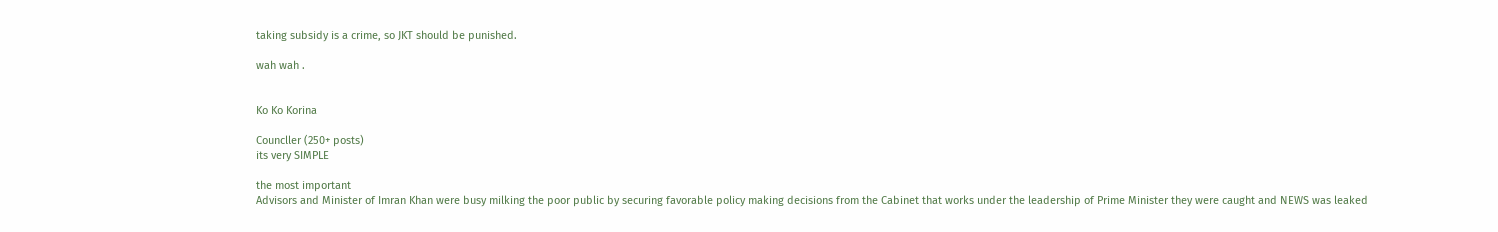taking subsidy is a crime, so JKT should be punished.

wah wah .


Ko Ko Korina

Councller (250+ posts)
its very SIMPLE

the most important
Advisors and Minister of Imran Khan were busy milking the poor public by securing favorable policy making decisions from the Cabinet that works under the leadership of Prime Minister they were caught and NEWS was leaked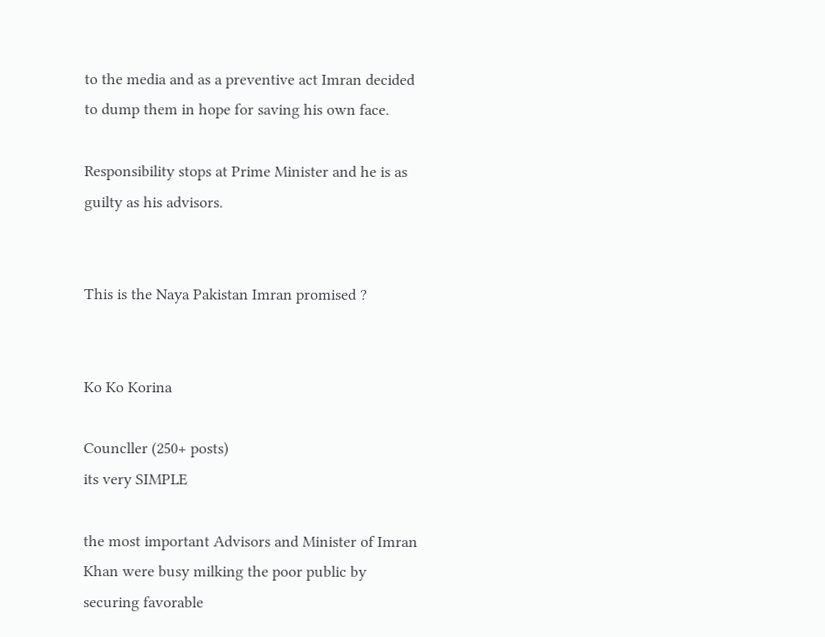to the media and as a preventive act Imran decided to dump them in hope for saving his own face.

Responsibility stops at Prime Minister and he is as guilty as his advisors.


This is the Naya Pakistan Imran promised ?


Ko Ko Korina

Councller (250+ posts)
its very SIMPLE

the most important Advisors and Minister of Imran Khan were busy milking the poor public by securing favorable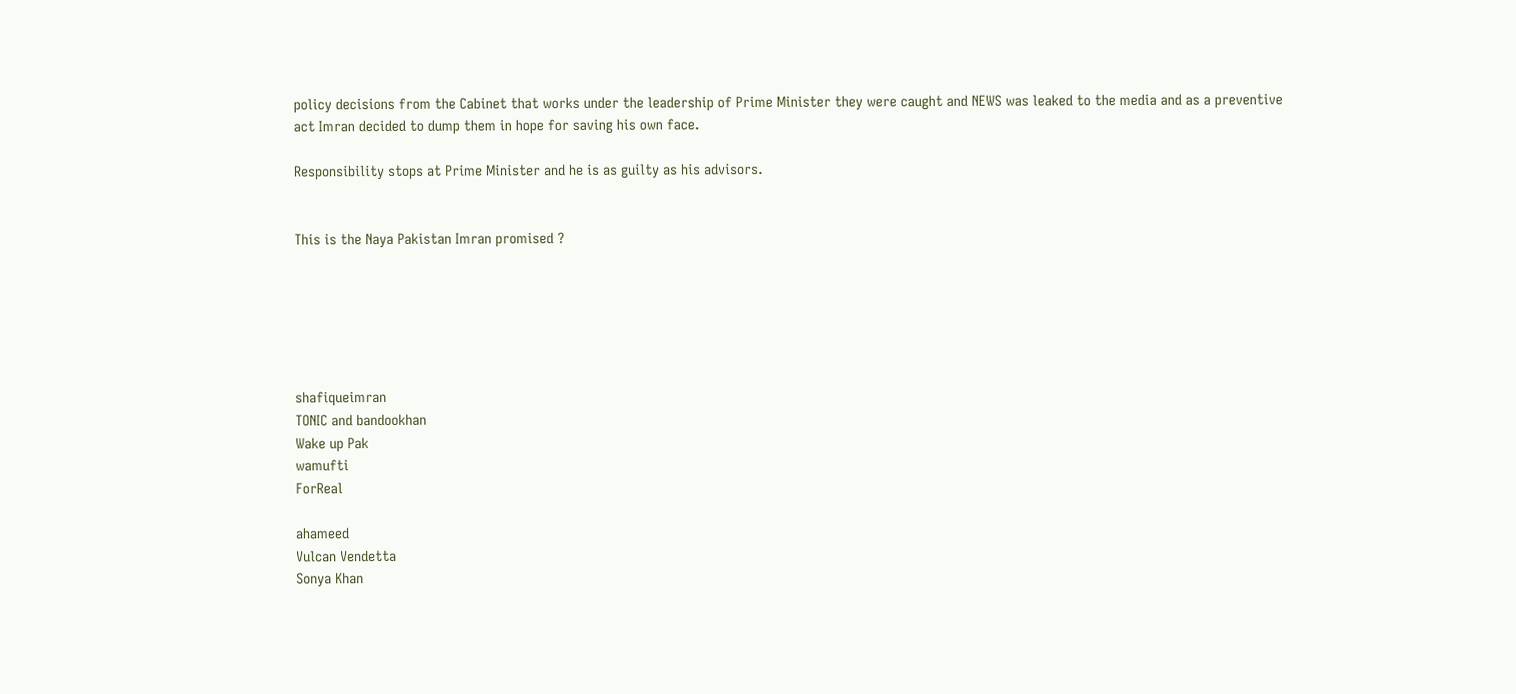policy decisions from the Cabinet that works under the leadership of Prime Minister they were caught and NEWS was leaked to the media and as a preventive act Imran decided to dump them in hope for saving his own face.

Responsibility stops at Prime Minister and he is as guilty as his advisors.


This is the Naya Pakistan Imran promised ?






shafiqueimran
TONIC and bandookhan
Wake up Pak
wamufti
ForReal

ahameed
Vulcan Vendetta
Sonya Khan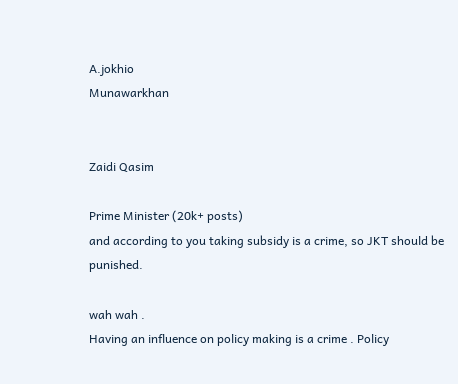A.jokhio
Munawarkhan


Zaidi Qasim

Prime Minister (20k+ posts)
and according to you taking subsidy is a crime, so JKT should be punished.

wah wah .
Having an influence on policy making is a crime . Policy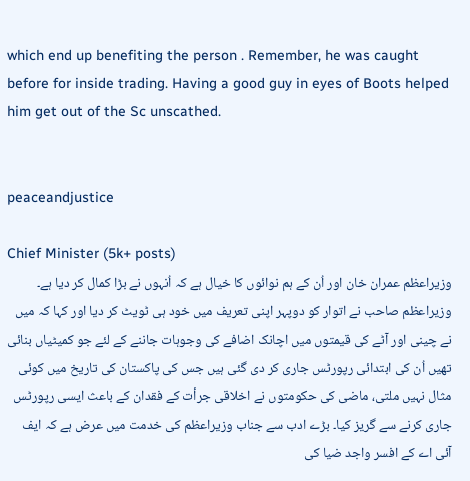which end up benefiting the person . Remember, he was caught before for inside trading. Having a good guy in eyes of Boots helped him get out of the Sc unscathed.


peaceandjustice

Chief Minister (5k+ posts)
وزیراعظم عمران خان اور اُن کے ہم نوائوں کا خیال ہے کہ اُنہوں نے بڑا کمال کر دیا ہے۔ وزیراعظم صاحب نے اتوار کو دوپہر اپنی تعریف میں خود ہی ٹویٹ کر دیا اور کہا کہ میں نے چینی اور آٹے کی قیمتوں میں اچانک اضافے کی وجوہات جاننے کے لئے جو کمیٹیاں بنائی تھیں اُن کی ابتدائی رپورٹس جاری کر دی گئی ہیں جس کی پاکستان کی تاریخ میں کوئی مثال نہیں ملتی، ماضی کی حکومتوں نے اخلاقی جرأت کے فقدان کے باعث ایسی رپورٹس جاری کرنے سے گریز کیا۔ بڑے ادب سے جناب وزیراعظم کی خدمت میں عرض ہے کہ ایف آئی اے کے افسر واجد ضیا کی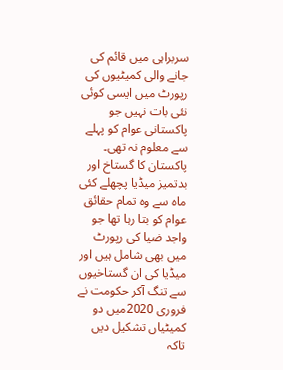سربراہی میں قائم کی جانے والی کمیٹیوں کی رپورٹ میں ایسی کوئی نئی بات نہیں جو پاکستانی عوام کو پہلے سے معلوم نہ تھی۔ پاکستان کا گستاخ اور بدتمیز میڈیا پچھلے کئی ماہ سے وہ تمام حقائق عوام کو بتا رہا تھا جو واجد ضیا کی رپورٹ میں بھی شامل ہیں اور میڈیا کی ان گستاخیوں سے تنگ آکر حکومت نے فروری 2020میں دو کمیٹیاں تشکیل دیں تاکہ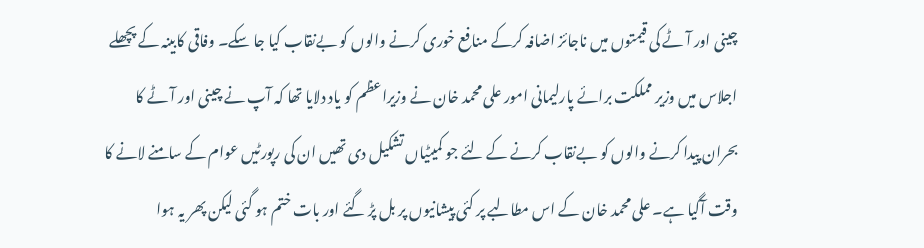چینی اور آٹے کی قیمتوں میں ناجائز اضافہ کرکے منافع خوری کرنے والوں کو بےنقاب کیا جا سکے۔ وفاقی کابینہ کے پچھلے اجلاس میں وزیر مملکت برائے پارلیمانی امور علی محمد خان نے وزیراعظم کو یاد دلایا تھا کہ آپ نے چینی اور آٹے کا بحران پیدا کرنے والوں کو بےنقاب کرنے کے لئے جو کمیٹیاں تشکیل دی تھیں ان کی رپورٹیں عوام کے سامنے لانے کا وقت آگیا ہے۔ علی محمد خان کے اس مطالبے پر کئی پیشانیوں پر بل پڑ گئے اور بات ختم ہو گئی لیکن پھر یہ ہوا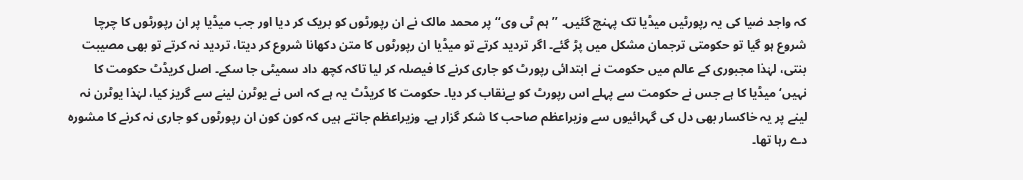کہ واجد ضیا کی یہ رپورٹیں میڈیا تک پہنچ گئیں۔ ’’ہم ٹی وی‘‘ پر محمد مالک نے ان رپورٹوں کو بریک کر دیا اور جب میڈیا پر ان رپورٹوں کا چرچا شروع ہو گیا تو حکومتی ترجمان مشکل میں پڑ گئے۔ اگر تردید کرتے تو میڈیا ان رپورٹوں کا متن دکھانا شروع کر دیتا، تردید نہ کرتے تو بھی مصیبت بنتی، لہٰذا مجبوری کے عالم میں حکومت نے ابتدائی رپورٹ کو جاری کرنے کا فیصلہ کر لیا تاکہ کچھ داد سمیٹی جا سکے۔ اصل کریڈٹ حکومت کا نہیں‘ میڈیا کا ہے جس نے حکومت سے پہلے اس رپورٹ کو بےنقاب کر دیا۔ حکومت کا کریڈٹ یہ ہے کہ اس نے یوٹرن لینے سے گریز کیا، لہٰذا یوٹرن نہ لینے پر یہ خاکسار بھی دل کی گہرائیوں سے وزیراعظم صاحب کا شکر گزار ہے۔ وزیراعظم جانتے ہیں کہ کون کون ان رپورٹوں کو جاری نہ کرنے کا مشورہ دے رہا تھا۔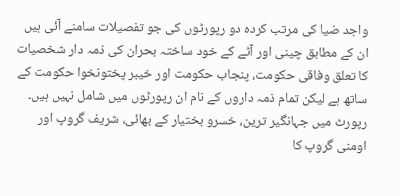واجد ضیا کی مرتب کردہ دو رپورٹوں کی جو تفصیلات سامنے آئی ہیں ان کے مطابق چینی اور آٹے کے خود ساختہ بحران کی ذمہ دار شخصیات کا تعلق وفاقی حکومت، پنجاب حکومت اور خیبر پختونخوا حکومت کے ساتھ ہے لیکن تمام ذمہ داروں کے نام ان رپورٹوں میں شامل نہیں ہیں۔ رپورٹ میں جہانگیر ترین، خسرو بختیار کے بھائی، شریف گروپ اور اومنی گروپ کا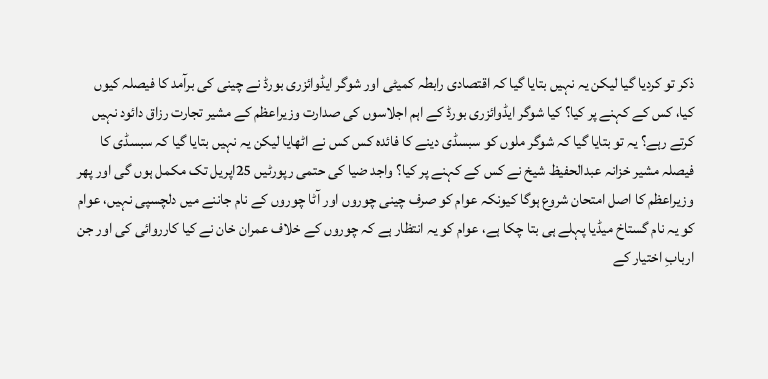ذکر تو کردیا گیا لیکن یہ نہیں بتایا گیا کہ اقتصادی رابطہ کمیٹی اور شوگر ایڈوائزری بورڈ نے چینی کی برآمد کا فیصلہ کیوں کیا، کس کے کہنے پر کیا؟ کیا شوگر ایڈوائزری بورڈ کے اہم اجلاسوں کی صدارت وزیراعظم کے مشیر تجارت رزاق دائود نہیں کرتے رہے؟ یہ تو بتایا گیا کہ شوگر ملوں کو سبسڈی دینے کا فائدہ کس کس نے اٹھایا لیکن یہ نہیں بتایا گیا کہ سبسڈی کا فیصلہ مشیر خزانہ عبدالحفیظ شیخ نے کس کے کہنے پر کیا؟ واجد ضیا کی حتمی رپورٹیں 25اپریل تک مکمل ہوں گی اور پھر وزیراعظم کا اصل امتحان شروع ہوگا کیونکہ عوام کو صرف چینی چوروں اور آٹا چوروں کے نام جاننے میں دلچسپی نہیں، عوام کو یہ نام گستاخ میڈیا پہلے ہی بتا چکا ہے، عوام کو یہ انتظار ہے کہ چوروں کے خلاف عمران خان نے کیا کارروائی کی اور جن اربابِ اختیار کے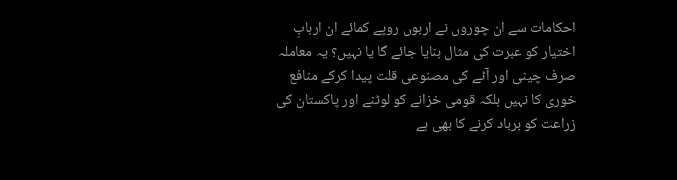احکامات سے ان چوروں نے اربوں روپے کمائے ان اربابِ اختیار کو عبرت کی مثال بنایا جائے گا یا نہیں؟ یہ معاملہ صرف چینی اور آٹے کی مصنوعی قلت پیدا کرکے منافع خوری کا نہیں بلکہ قومی خزانے کو لوٹنے اور پاکستان کی زراعت کو برباد کرنے کا بھی ہے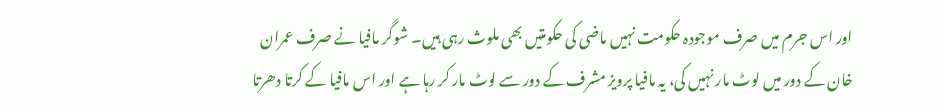اور اس جرم میں صرف موجودہ حکومت نہیں ماضی کی حکومتیں بھی ملوث رہی ہیں۔ شوگر مافیا نے صرف عمران خان کے دور میں لوٹ مار نہیں کی، یہ مافیا پرویز مشرف کے دور سے لوٹ مار کر رہا ہے اور اس مافیا کے کرتا دھرتا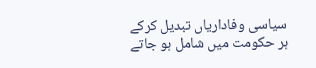سیاسی وفاداریاں تبدیل کرکے ہر حکومت میں شامل ہو جاتے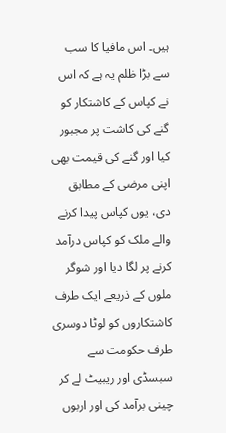ہیں۔ اس مافیا کا سب سے بڑا ظلم یہ ہے کہ اس نے کپاس کے کاشتکار کو گنے کی کاشت پر مجبور کیا اور گنے کی قیمت بھی اپنی مرضی کے مطابق دی، یوں کپاس پیدا کرنے والے ملک کو کپاس درآمد کرنے پر لگا دیا اور شوگر ملوں کے ذریعے ایک طرف کاشتکاروں کو لوٹا دوسری طرف حکومت سے سبسڈی اور ریبیٹ لے کر چینی برآمد کی اور اربوں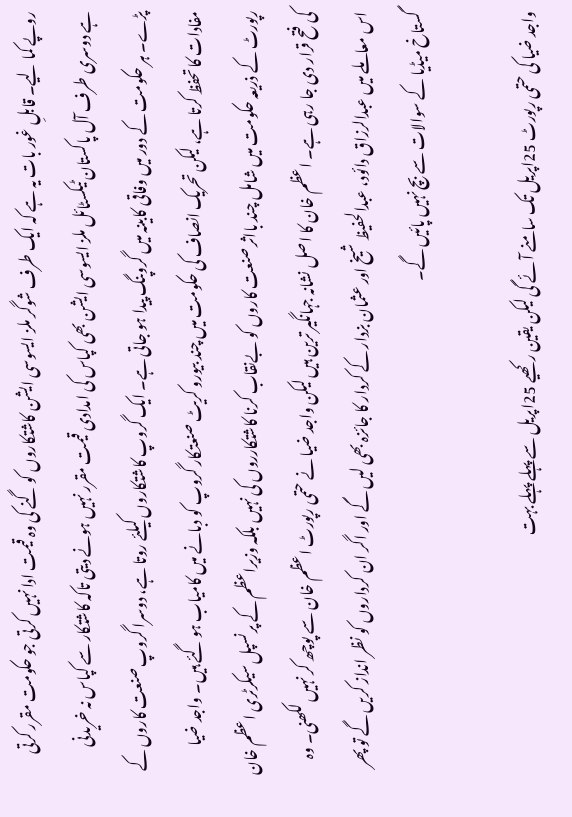روپے کما لیے۔ قابلِ غور بات یہ ہے کہ ایک طرف شوگر ملز ایسوسی ایشن کاشتکاروں کو گنے کی وہ قیمت ادا نہیں کرتی جو حکومت مقرر کرتی ہے دوسری طرف آل پاکستان ٹیکسٹائل ملز ایسوسی ایشن بھی کپاس کی امدادی قیمت مقرر نہیں ہونے دیتی تاکہ کاشتکار سے کپاس نہ خریدنی پڑے۔ ہر حکومت کے دور میں وفاقی کابینہ میں گروپنگ پیدا ہو جاتی ہے۔ ایک گروپ کاشتکاروں کیلئے روتا ہے، دوسرا گروپ صنعت کاروں کے مفادات کا تحفظ کرتا ہے، لیکن تحریک انصاف کی حکومت میں چند بیورو کریٹ صنعتکار گروپ کو دبانے میں کامیاب ہو گئے ہیں۔ واجد ضیا رپورٹ کے ذریعہ حکومت میں شامل چند بااثر صنعت کاروں کو بےنقاب کرنا کاشتکارروں کی نہیں بلکہ وزیراعظم کے پرنسپل سیکرٹری اعظم خان کی فتح قرار دی جا رہی ہے۔ اعظم خان کا اصل نشانہ جہانگیر ترین ہیں لیکن واجد ضیا نے حتمی رپورٹ اعظم خان سے پوچھ کر نہیں لکھنی۔ وہ اس معاملے میں عبدالرزاق دائود، عبدالحفیظ شیخ اور عثمان بزدار کے کردار کا جائزہ بھی لیں گے اور اگر ان کرداروں کو نظر انداز کریں گے تو پھر گستاخ میڈیا کے سوالات سے بچ نہیں پائیں گے۔

واجد ضیا کی حتمی رپورٹ 25اپریل تک سامنے آئے گی لیکن یقین رکھیے 25اپریل سے پہلے پہلے بہت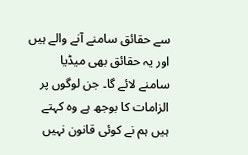سے حقائق سامنے آنے والے ہیں اور یہ حقائق بھی میڈیا سامنے لائے گا۔ جن لوگوں پر الزامات کا بوجھ ہے وہ کہتے ہیں ہم نے کوئی قانون نہیں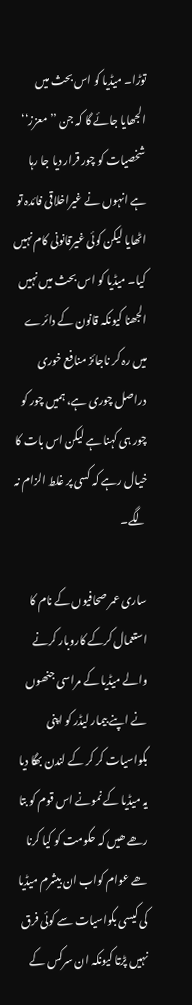توڑا۔ میڈیا کو اس بحث میں الجھایا جائے گا کہ جن ’’معزز‘‘ شخصیات کو چور قرار دیا جا رہا ہے انہوں نے غیراخلاقی فائدہ تو اٹھایا لیکن کوئی غیرقانونی کام نہیں کیا۔ میڈیا کو اس بحث میں نہیں الجھنا کیونکہ قانون کے دائرے میں رہ کر ناجائز منافع خوری دراصل چوری ہے، ہمیں چور کو چور ہی کہنا ہے لیکن اس بات کا خیال رہے کہ کسی پر غلط الزام نہ لگے۔

ساری عمر صحافیوں کے نام کا استعمال کرکے کاروبار کرنے والے میڈیا کے مراسی جنھوں نے اپنے بیمار لیڈر کو اپنی بکواسیات کر کر کے لندن بھگا دیا یہ میڈیا کے نمونے اس قوم کو بتا رھے ھیں کہ حکومت کو کیا کرنا ھے عوام کواب ان بیشرم میڈیا کی کیسی بکواسیات سے کوئی فرق نہیں پڑتا کیونکہ ان سرکس کے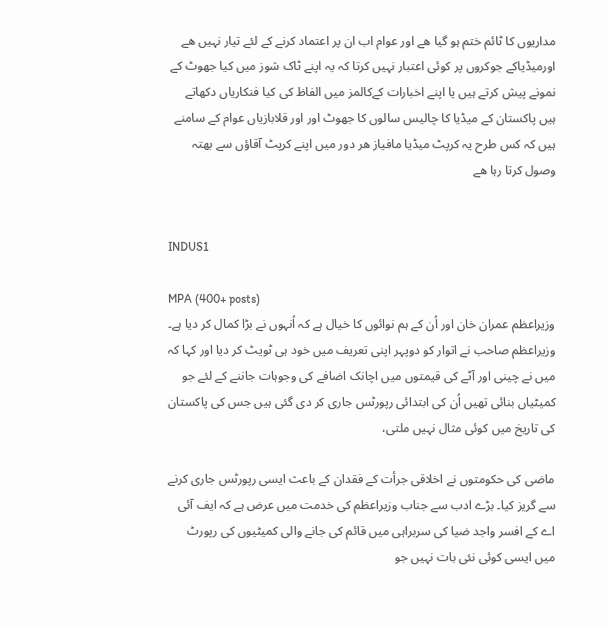مداریوں کا ٹائم ختم ہو گیا ھے اور عوام اب ان پر اعتماد کرنے کے لئے تیار نہیں ھے اورمیڈیاکے جوکروں پر کوئی اعتبار نہیں کرتا کہ یہ اپنے ٹاک شوز میں کیا جھوٹ کے نمونے پیش کرتے ہیں یا اپنے اخبارات کےکالمز میں الفاظ کی کیا فنکاریاں دکھاتے ہیں پاکستان کے میڈیا کا چالیس سالوں کا جھوٹ اور اور قلابازیاں عوام کے سامنے ہیں کہ کس طرح یہ کرپٹ میڈیا مافیاز ھر دور میں اپنے کرپٹ آقاؤں سے بھتہ وصول کرتا رہا ھے


INDUS1

MPA (400+ posts)
وزیراعظم عمران خان اور اُن کے ہم نوائوں کا خیال ہے کہ اُنہوں نے بڑا کمال کر دیا ہے۔ وزیراعظم صاحب نے اتوار کو دوپہر اپنی تعریف میں خود ہی ٹویٹ کر دیا اور کہا کہ میں نے چینی اور آٹے کی قیمتوں میں اچانک اضافے کی وجوہات جاننے کے لئے جو کمیٹیاں بنائی تھیں اُن کی ابتدائی رپورٹس جاری کر دی گئی ہیں جس کی پاکستان کی تاریخ میں کوئی مثال نہیں ملتی،

ماضی کی حکومتوں نے اخلاقی جرأت کے فقدان کے باعث ایسی رپورٹس جاری کرنے سے گریز کیا۔ بڑے ادب سے جناب وزیراعظم کی خدمت میں عرض ہے کہ ایف آئی اے کے افسر واجد ضیا کی سربراہی میں قائم کی جانے والی کمیٹیوں کی رپورٹ میں ایسی کوئی نئی بات نہیں جو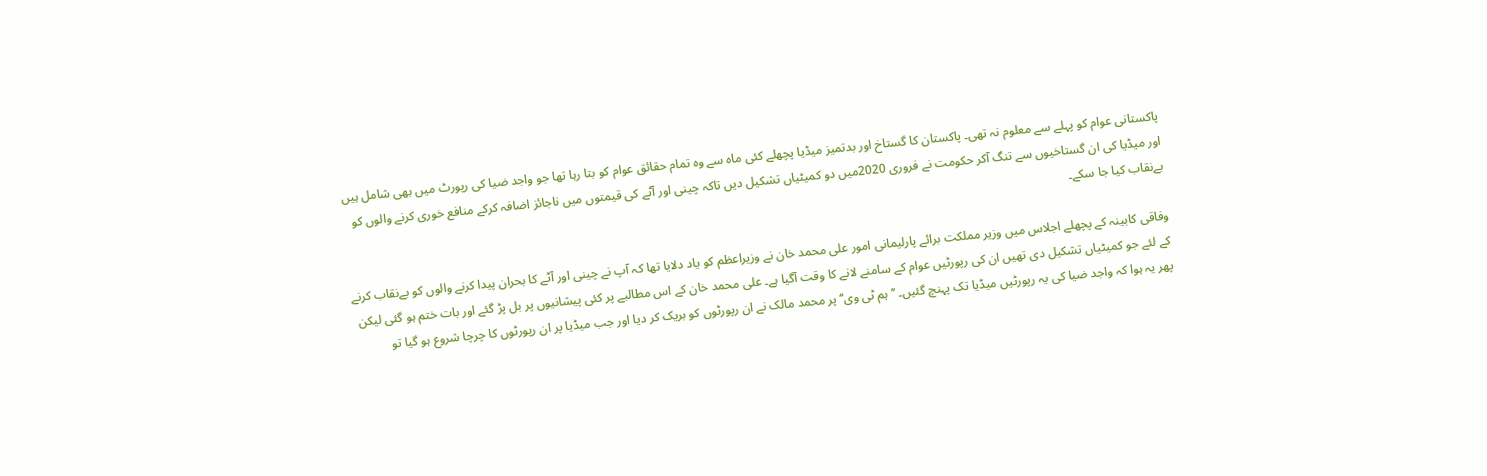پاکستانی عوام کو پہلے سے معلوم نہ تھی۔ پاکستان کا گستاخ اور بدتمیز میڈیا پچھلے کئی ماہ سے وہ تمام حقائق عوام کو بتا رہا تھا جو واجد ضیا کی رپورٹ میں بھی شامل ہیں اور میڈیا کی ان گستاخیوں سے تنگ آکر حکومت نے فروری 2020میں دو کمیٹیاں تشکیل دیں تاکہ چینی اور آٹے کی قیمتوں میں ناجائز اضافہ کرکے منافع خوری کرنے والوں کو بےنقاب کیا جا سکے۔

وفاقی کابینہ کے پچھلے اجلاس میں وزیر مملکت برائے پارلیمانی امور علی محمد خان نے وزیراعظم کو یاد دلایا تھا کہ آپ نے چینی اور آٹے کا بحران پیدا کرنے والوں کو بےنقاب کرنے کے لئے جو کمیٹیاں تشکیل دی تھیں ان کی رپورٹیں عوام کے سامنے لانے کا وقت آگیا ہے۔ علی محمد خان کے اس مطالبے پر کئی پیشانیوں پر بل پڑ گئے اور بات ختم ہو گئی لیکن پھر یہ ہوا کہ واجد ضیا کی یہ رپورٹیں میڈیا تک پہنچ گئیں۔ ’’ہم ٹی وی‘‘ پر محمد مالک نے ان رپورٹوں کو بریک کر دیا اور جب میڈیا پر ان رپورٹوں کا چرچا شروع ہو گیا تو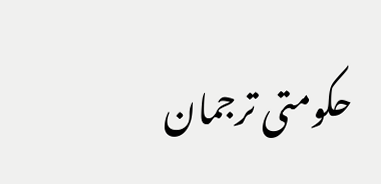حکومتی ترجمان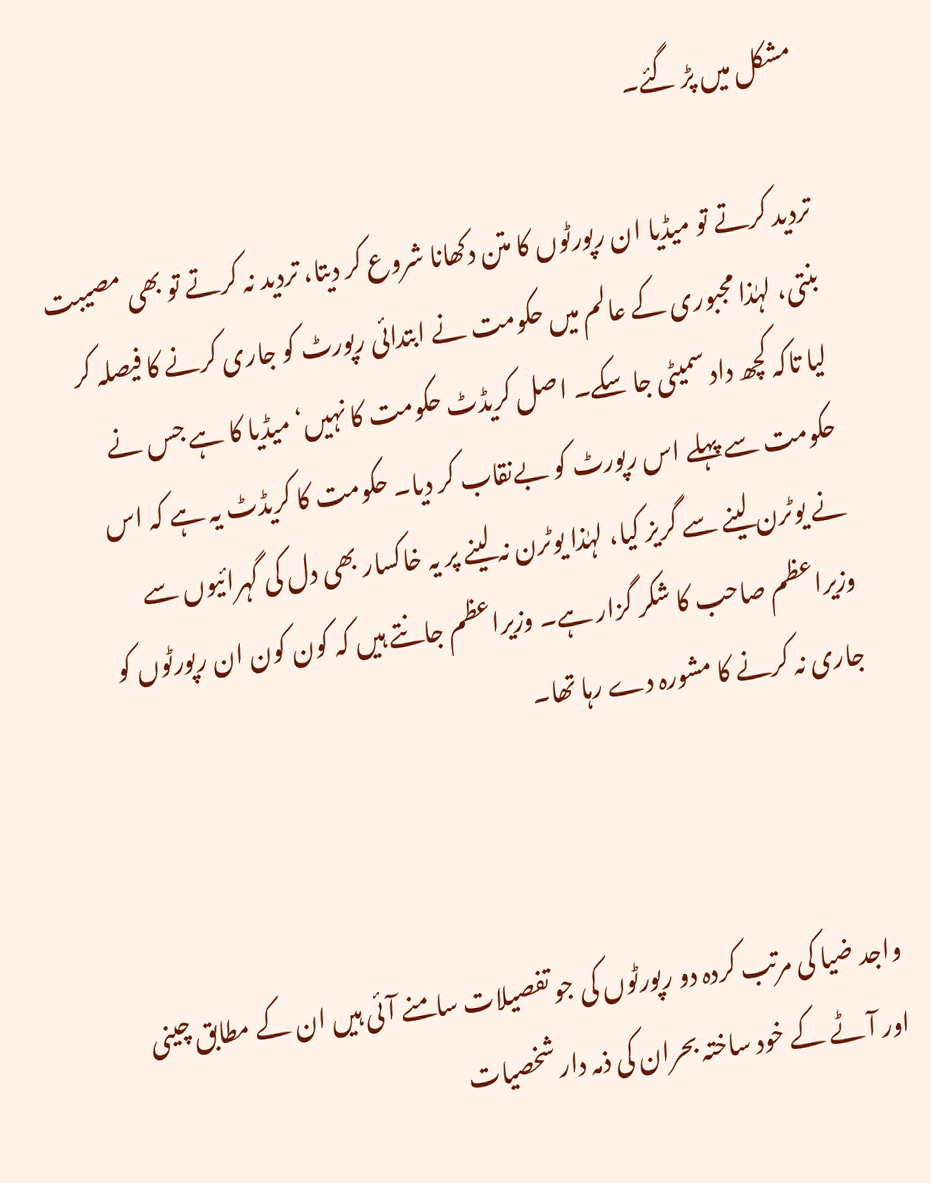مشکل میں پڑ گئے۔

تردید کرتے تو میڈیا ان رپورٹوں کا متن دکھانا شروع کر دیتا، تردید نہ کرتے تو بھی مصیبت بنتی، لہٰذا مجبوری کے عالم میں حکومت نے ابتدائی رپورٹ کو جاری کرنے کا فیصلہ کر لیا تاکہ کچھ داد سمیٹی جا سکے۔ اصل کریڈٹ حکومت کا نہیں‘ میڈیا کا ہے جس نے حکومت سے پہلے اس رپورٹ کو بےنقاب کر دیا۔ حکومت کا کریڈٹ یہ ہے کہ اس نے یوٹرن لینے سے گریز کیا، لہٰذا یوٹرن نہ لینے پر یہ خاکسار بھی دل کی گہرائیوں سے وزیراعظم صاحب کا شکر گزار ہے۔ وزیراعظم جانتے ہیں کہ کون کون ان رپورٹوں کو جاری نہ کرنے کا مشورہ دے رہا تھا۔



واجد ضیا کی مرتب کردہ دو رپورٹوں کی جو تفصیلات سامنے آئی ہیں ان کے مطابق چینی اور آٹے کے خود ساختہ بحران کی ذمہ دار شخصیات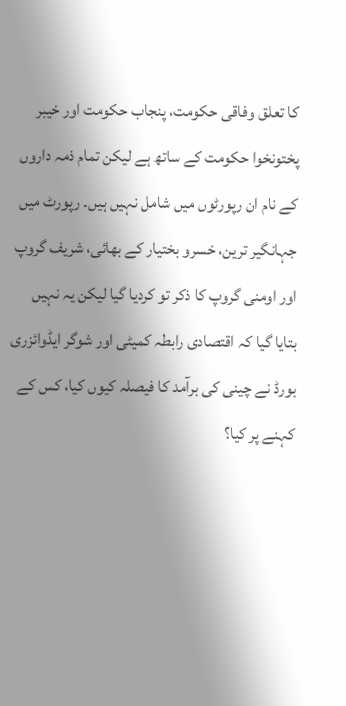کا تعلق وفاقی حکومت، پنجاب حکومت اور خیبر پختونخوا حکومت کے ساتھ ہے لیکن تمام ذمہ داروں کے نام ان رپورٹوں میں شامل نہیں ہیں۔ رپورٹ میں جہانگیر ترین، خسرو بختیار کے بھائی، شریف گروپ اور اومنی گروپ کا ذکر تو کردیا گیا لیکن یہ نہیں بتایا گیا کہ اقتصادی رابطہ کمیٹی اور شوگر ایڈوائزری بورڈ نے چینی کی برآمد کا فیصلہ کیوں کیا، کس کے کہنے پر کیا؟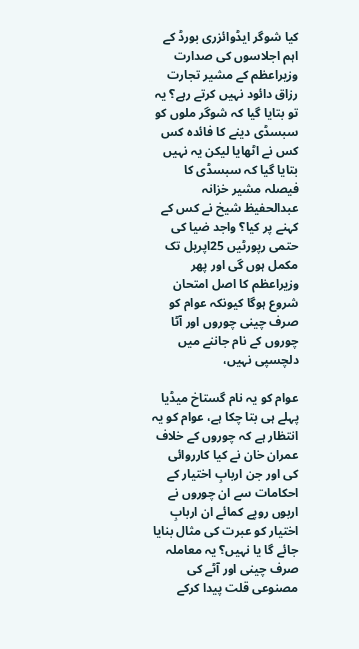کیا شوگر ایڈوائزری بورڈ کے اہم اجلاسوں کی صدارت وزیراعظم کے مشیر تجارت رزاق دائود نہیں کرتے رہے؟ یہ تو بتایا گیا کہ شوگر ملوں کو سبسڈی دینے کا فائدہ کس کس نے اٹھایا لیکن یہ نہیں بتایا گیا کہ سبسڈی کا فیصلہ مشیر خزانہ عبدالحفیظ شیخ نے کس کے کہنے پر کیا؟ واجد ضیا کی حتمی رپورٹیں 25اپریل تک مکمل ہوں گی اور پھر وزیراعظم کا اصل امتحان شروع ہوگا کیونکہ عوام کو صرف چینی چوروں اور آٹا چوروں کے نام جاننے میں دلچسپی نہیں،

عوام کو یہ نام گستاخ میڈیا پہلے ہی بتا چکا ہے، عوام کو یہ انتظار ہے کہ چوروں کے خلاف عمران خان نے کیا کارروائی کی اور جن اربابِ اختیار کے احکامات سے ان چوروں نے اربوں روپے کمائے ان اربابِ اختیار کو عبرت کی مثال بنایا جائے گا یا نہیں؟ یہ معاملہ صرف چینی اور آٹے کی مصنوعی قلت پیدا کرکے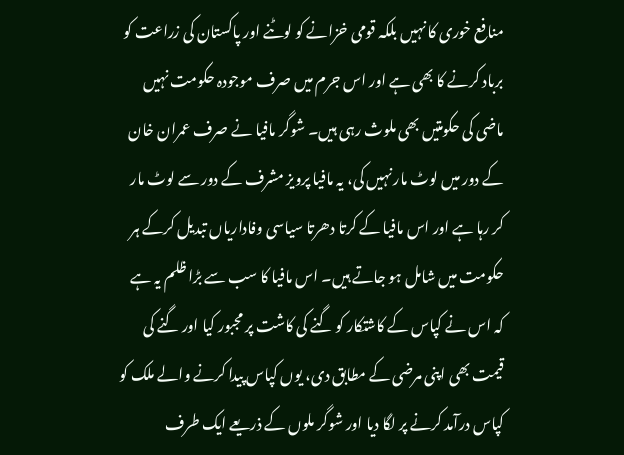منافع خوری کا نہیں بلکہ قومی خزانے کو لوٹنے اور پاکستان کی زراعت کو برباد کرنے کا بھی ہے اور اس جرم میں صرف موجودہ حکومت نہیں ماضی کی حکومتیں بھی ملوث رہی ہیں۔ شوگر مافیا نے صرف عمران خان کے دور میں لوٹ مار نہیں کی، یہ مافیا پرویز مشرف کے دور سے لوٹ مار کر رہا ہے اور اس مافیا کے کرتا دھرتا سیاسی وفاداریاں تبدیل کرکے ہر حکومت میں شامل ہو جاتے ہیں۔ اس مافیا کا سب سے بڑا ظلم یہ ہے کہ اس نے کپاس کے کاشتکار کو گنے کی کاشت پر مجبور کیا اور گنے کی قیمت بھی اپنی مرضی کے مطابق دی، یوں کپاس پیدا کرنے والے ملک کو کپاس درآمد کرنے پر لگا دیا اور شوگر ملوں کے ذریعے ایک طرف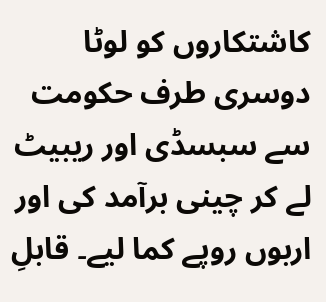کاشتکاروں کو لوٹا دوسری طرف حکومت سے سبسڈی اور ریبیٹ لے کر چینی برآمد کی اور اربوں روپے کما لیے۔ قابلِ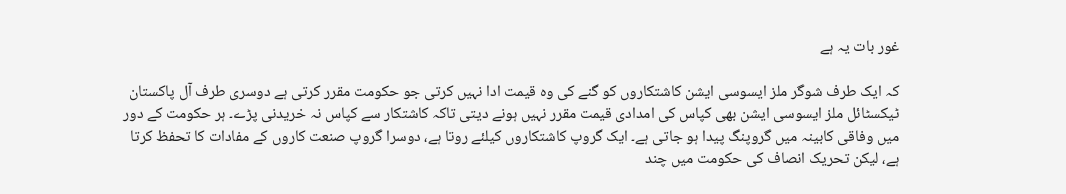غور بات یہ ہے

کہ ایک طرف شوگر ملز ایسوسی ایشن کاشتکاروں کو گنے کی وہ قیمت ادا نہیں کرتی جو حکومت مقرر کرتی ہے دوسری طرف آل پاکستان ٹیکسٹائل ملز ایسوسی ایشن بھی کپاس کی امدادی قیمت مقرر نہیں ہونے دیتی تاکہ کاشتکار سے کپاس نہ خریدنی پڑے۔ ہر حکومت کے دور میں وفاقی کابینہ میں گروپنگ پیدا ہو جاتی ہے۔ ایک گروپ کاشتکاروں کیلئے روتا ہے، دوسرا گروپ صنعت کاروں کے مفادات کا تحفظ کرتا ہے، لیکن تحریک انصاف کی حکومت میں چند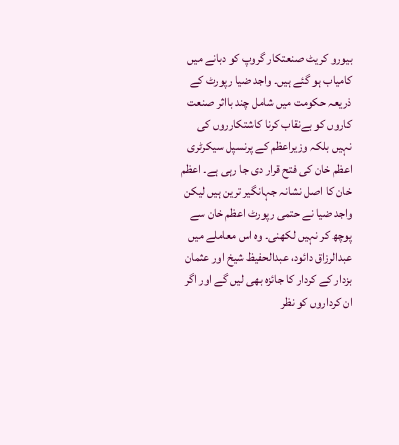بیورو کریٹ صنعتکار گروپ کو دبانے میں کامیاب ہو گئے ہیں۔ واجد ضیا رپورٹ کے ذریعہ حکومت میں شامل چند بااثر صنعت کاروں کو بےنقاب کرنا کاشتکارروں کی نہیں بلکہ وزیراعظم کے پرنسپل سیکرٹری اعظم خان کی فتح قرار دی جا رہی ہے۔ اعظم خان کا اصل نشانہ جہانگیر ترین ہیں لیکن واجد ضیا نے حتمی رپورٹ اعظم خان سے پوچھ کر نہیں لکھنی۔ وہ اس معاملے میں عبدالرزاق دائود، عبدالحفیظ شیخ اور عثمان بزدار کے کردار کا جائزہ بھی لیں گے اور اگر ان کرداروں کو نظر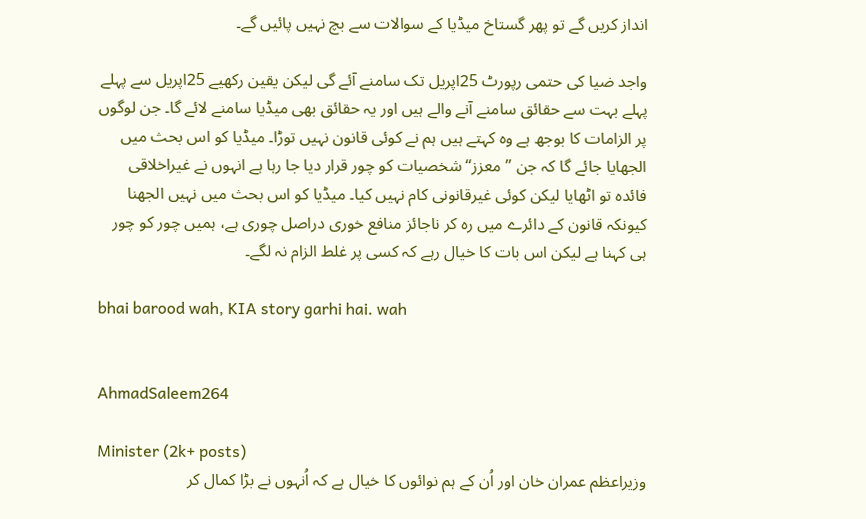انداز کریں گے تو پھر گستاخ میڈیا کے سوالات سے بچ نہیں پائیں گے۔

واجد ضیا کی حتمی رپورٹ 25اپریل تک سامنے آئے گی لیکن یقین رکھیے 25اپریل سے پہلے پہلے بہت سے حقائق سامنے آنے والے ہیں اور یہ حقائق بھی میڈیا سامنے لائے گا۔ جن لوگوں پر الزامات کا بوجھ ہے وہ کہتے ہیں ہم نے کوئی قانون نہیں توڑا۔ میڈیا کو اس بحث میں الجھایا جائے گا کہ جن ’’معزز‘‘ شخصیات کو چور قرار دیا جا رہا ہے انہوں نے غیراخلاقی فائدہ تو اٹھایا لیکن کوئی غیرقانونی کام نہیں کیا۔ میڈیا کو اس بحث میں نہیں الجھنا کیونکہ قانون کے دائرے میں رہ کر ناجائز منافع خوری دراصل چوری ہے، ہمیں چور کو چور ہی کہنا ہے لیکن اس بات کا خیال رہے کہ کسی پر غلط الزام نہ لگے۔

bhai barood wah, KIA story garhi hai. wah


AhmadSaleem264

Minister (2k+ posts)
وزیراعظم عمران خان اور اُن کے ہم نوائوں کا خیال ہے کہ اُنہوں نے بڑا کمال کر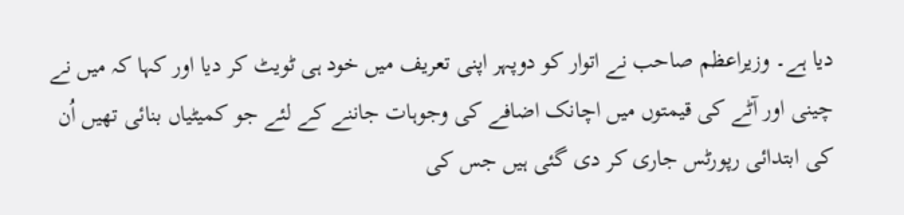دیا ہے۔ وزیراعظم صاحب نے اتوار کو دوپہر اپنی تعریف میں خود ہی ٹویٹ کر دیا اور کہا کہ میں نے چینی اور آٹے کی قیمتوں میں اچانک اضافے کی وجوہات جاننے کے لئے جو کمیٹیاں بنائی تھیں اُن کی ابتدائی رپورٹس جاری کر دی گئی ہیں جس کی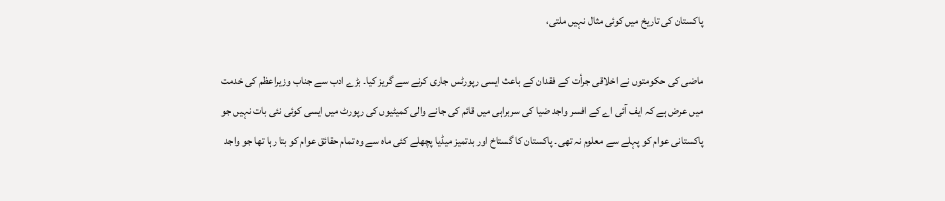پاکستان کی تاریخ میں کوئی مثال نہیں ملتی،

ماضی کی حکومتوں نے اخلاقی جرأت کے فقدان کے باعث ایسی رپورٹس جاری کرنے سے گریز کیا۔ بڑے ادب سے جناب وزیراعظم کی خدمت میں عرض ہے کہ ایف آئی اے کے افسر واجد ضیا کی سربراہی میں قائم کی جانے والی کمیٹیوں کی رپورٹ میں ایسی کوئی نئی بات نہیں جو پاکستانی عوام کو پہلے سے معلوم نہ تھی۔ پاکستان کا گستاخ اور بدتمیز میڈیا پچھلے کئی ماہ سے وہ تمام حقائق عوام کو بتا رہا تھا جو واجد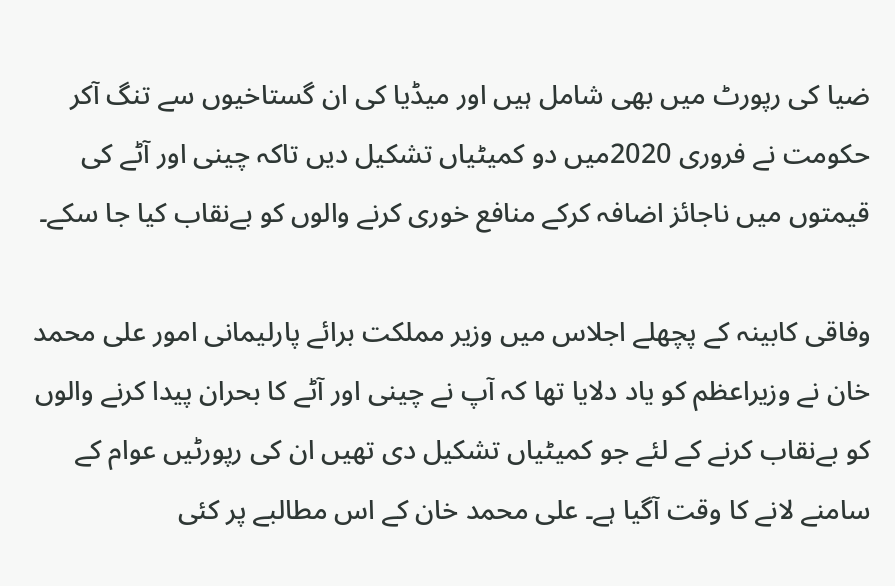ضیا کی رپورٹ میں بھی شامل ہیں اور میڈیا کی ان گستاخیوں سے تنگ آکر حکومت نے فروری 2020میں دو کمیٹیاں تشکیل دیں تاکہ چینی اور آٹے کی قیمتوں میں ناجائز اضافہ کرکے منافع خوری کرنے والوں کو بےنقاب کیا جا سکے۔

وفاقی کابینہ کے پچھلے اجلاس میں وزیر مملکت برائے پارلیمانی امور علی محمد خان نے وزیراعظم کو یاد دلایا تھا کہ آپ نے چینی اور آٹے کا بحران پیدا کرنے والوں کو بےنقاب کرنے کے لئے جو کمیٹیاں تشکیل دی تھیں ان کی رپورٹیں عوام کے سامنے لانے کا وقت آگیا ہے۔ علی محمد خان کے اس مطالبے پر کئی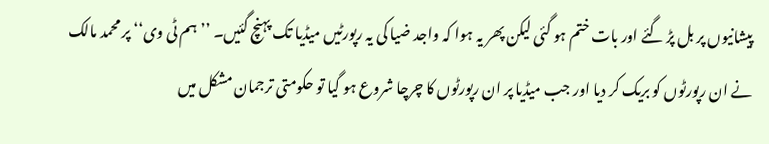پیشانیوں پر بل پڑ گئے اور بات ختم ہو گئی لیکن پھر یہ ہوا کہ واجد ضیا کی یہ رپورٹیں میڈیا تک پہنچ گئیں۔ ’’ہم ٹی وی‘‘ پر محمد مالک نے ان رپورٹوں کو بریک کر دیا اور جب میڈیا پر ان رپورٹوں کا چرچا شروع ہو گیا تو حکومتی ترجمان مشکل میں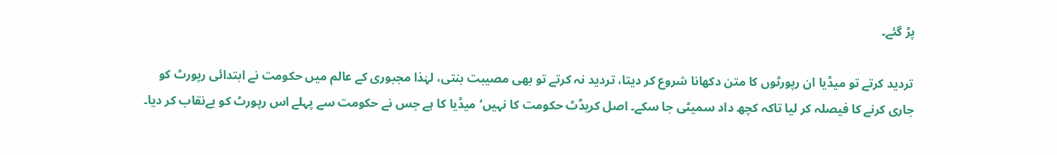پڑ گئے۔

تردید کرتے تو میڈیا ان رپورٹوں کا متن دکھانا شروع کر دیتا، تردید نہ کرتے تو بھی مصیبت بنتی، لہٰذا مجبوری کے عالم میں حکومت نے ابتدائی رپورٹ کو جاری کرنے کا فیصلہ کر لیا تاکہ کچھ داد سمیٹی جا سکے۔ اصل کریڈٹ حکومت کا نہیں‘ میڈیا کا ہے جس نے حکومت سے پہلے اس رپورٹ کو بےنقاب کر دیا۔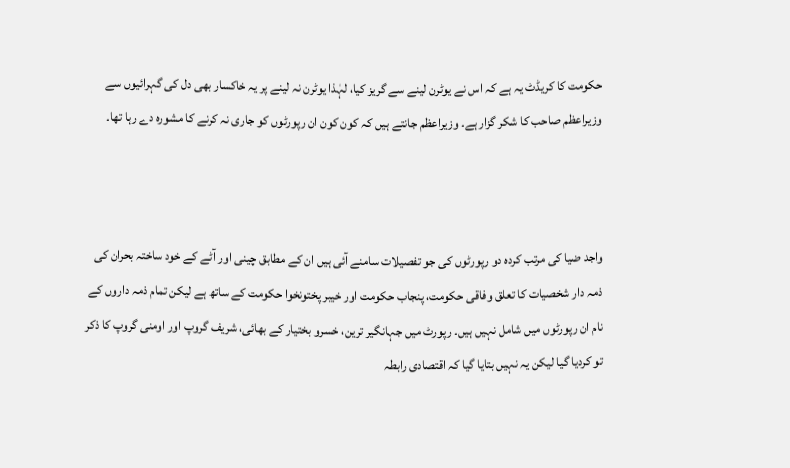حکومت کا کریڈٹ یہ ہے کہ اس نے یوٹرن لینے سے گریز کیا، لہٰذا یوٹرن نہ لینے پر یہ خاکسار بھی دل کی گہرائیوں سے وزیراعظم صاحب کا شکر گزار ہے۔ وزیراعظم جانتے ہیں کہ کون کون ان رپورٹوں کو جاری نہ کرنے کا مشورہ دے رہا تھا۔



واجد ضیا کی مرتب کردہ دو رپورٹوں کی جو تفصیلات سامنے آئی ہیں ان کے مطابق چینی اور آٹے کے خود ساختہ بحران کی ذمہ دار شخصیات کا تعلق وفاقی حکومت، پنجاب حکومت اور خیبر پختونخوا حکومت کے ساتھ ہے لیکن تمام ذمہ داروں کے نام ان رپورٹوں میں شامل نہیں ہیں۔ رپورٹ میں جہانگیر ترین، خسرو بختیار کے بھائی، شریف گروپ اور اومنی گروپ کا ذکر تو کردیا گیا لیکن یہ نہیں بتایا گیا کہ اقتصادی رابطہ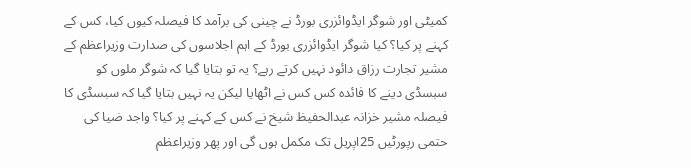کمیٹی اور شوگر ایڈوائزری بورڈ نے چینی کی برآمد کا فیصلہ کیوں کیا، کس کے کہنے پر کیا؟ کیا شوگر ایڈوائزری بورڈ کے اہم اجلاسوں کی صدارت وزیراعظم کے مشیر تجارت رزاق دائود نہیں کرتے رہے؟ یہ تو بتایا گیا کہ شوگر ملوں کو سبسڈی دینے کا فائدہ کس کس نے اٹھایا لیکن یہ نہیں بتایا گیا کہ سبسڈی کا فیصلہ مشیر خزانہ عبدالحفیظ شیخ نے کس کے کہنے پر کیا؟ واجد ضیا کی حتمی رپورٹیں 25اپریل تک مکمل ہوں گی اور پھر وزیراعظم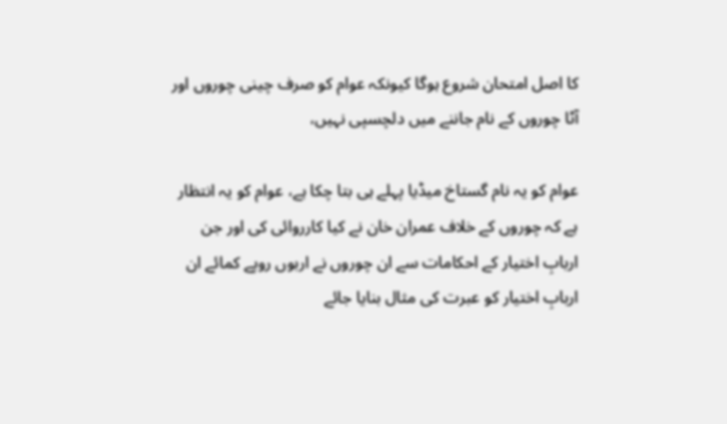کا اصل امتحان شروع ہوگا کیونکہ عوام کو صرف چینی چوروں اور آٹا چوروں کے نام جاننے میں دلچسپی نہیں،

عوام کو یہ نام گستاخ میڈیا پہلے ہی بتا چکا ہے، عوام کو یہ انتظار ہے کہ چوروں کے خلاف عمران خان نے کیا کارروائی کی اور جن اربابِ اختیار کے احکامات سے ان چوروں نے اربوں روپے کمائے ان اربابِ اختیار کو عبرت کی مثال بنایا جائے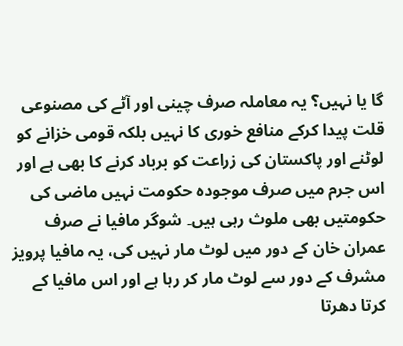گا یا نہیں؟ یہ معاملہ صرف چینی اور آٹے کی مصنوعی قلت پیدا کرکے منافع خوری کا نہیں بلکہ قومی خزانے کو لوٹنے اور پاکستان کی زراعت کو برباد کرنے کا بھی ہے اور اس جرم میں صرف موجودہ حکومت نہیں ماضی کی حکومتیں بھی ملوث رہی ہیں۔ شوگر مافیا نے صرف عمران خان کے دور میں لوٹ مار نہیں کی، یہ مافیا پرویز مشرف کے دور سے لوٹ مار کر رہا ہے اور اس مافیا کے کرتا دھرتا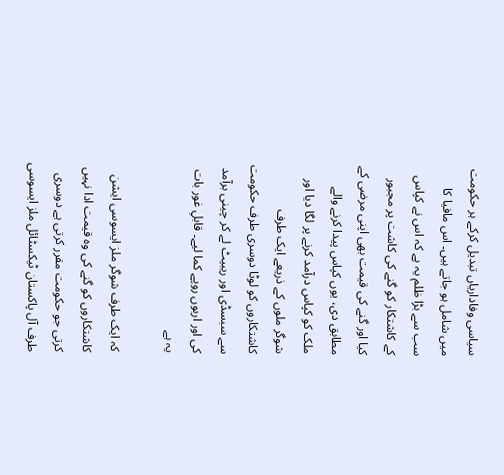سیاسی وفاداریاں تبدیل کرکے ہر حکومت میں شامل ہو جاتے ہیں۔ اس مافیا کا سب سے بڑا ظلم یہ ہے کہ اس نے کپاس کے کاشتکار کو گنے کی کاشت پر مجبور کیا اور گنے کی قیمت بھی اپنی مرضی کے مطابق دی، یوں کپاس پیدا کرنے والے ملک کو کپاس درآمد کرنے پر لگا دیا اور شوگر ملوں کے ذریعے ایک طرف کاشتکاروں کو لوٹا دوسری طرف حکومت سے سبسڈی اور ریبیٹ لے کر چینی برآمد کی اور اربوں روپے کما لیے۔ قابلِ غور بات یہ ہے

کہ ایک طرف شوگر ملز ایسوسی ایشن کاشتکاروں کو گنے کی وہ قیمت ادا نہیں کرتی جو حکومت مقرر کرتی ہے دوسری طرف آل پاکستان ٹیکسٹائل ملز ایسوسی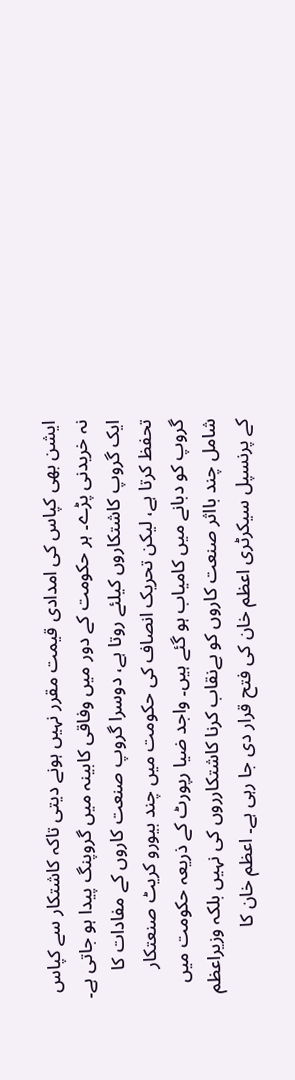ایشن بھی کپاس کی امدادی قیمت مقرر نہیں ہونے دیتی تاکہ کاشتکار سے کپاس نہ خریدنی پڑے۔ ہر حکومت کے دور میں وفاقی کابینہ میں گروپنگ پیدا ہو جاتی ہے۔ ایک گروپ کاشتکاروں کیلئے روتا ہے، دوسرا گروپ صنعت کاروں کے مفادات کا تحفظ کرتا ہے، لیکن تحریک انصاف کی حکومت میں چند بیورو کریٹ صنعتکار گروپ کو دبانے میں کامیاب ہو گئے ہیں۔ واجد ضیا رپورٹ کے ذریعہ حکومت میں شامل چند بااثر صنعت کاروں کو بےنقاب کرنا کاشتکارروں کی نہیں بلکہ وزیراعظم کے پرنسپل سیکرٹری اعظم خان کی فتح قرار دی جا رہی ہے۔ اعظم خان کا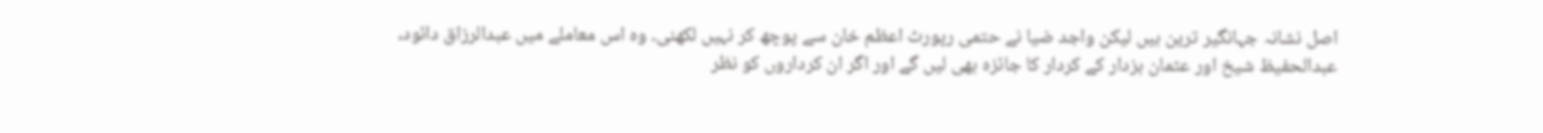اصل نشانہ جہانگیر ترین ہیں لیکن واجد ضیا نے حتمی رپورٹ اعظم خان سے پوچھ کر نہیں لکھنی۔ وہ اس معاملے میں عبدالرزاق دائود، عبدالحفیظ شیخ اور عثمان بزدار کے کردار کا جائزہ بھی لیں گے اور اگر ان کرداروں کو نظر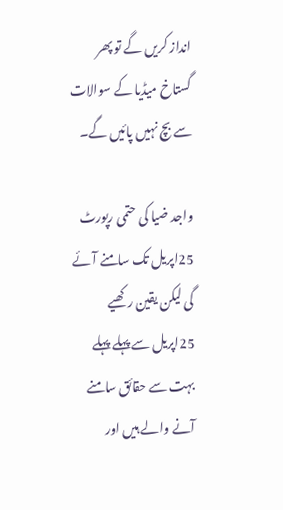انداز کریں گے تو پھر گستاخ میڈیا کے سوالات سے بچ نہیں پائیں گے۔

واجد ضیا کی حتمی رپورٹ 25اپریل تک سامنے آئے گی لیکن یقین رکھیے 25اپریل سے پہلے پہلے بہت سے حقائق سامنے آنے والے ہیں اور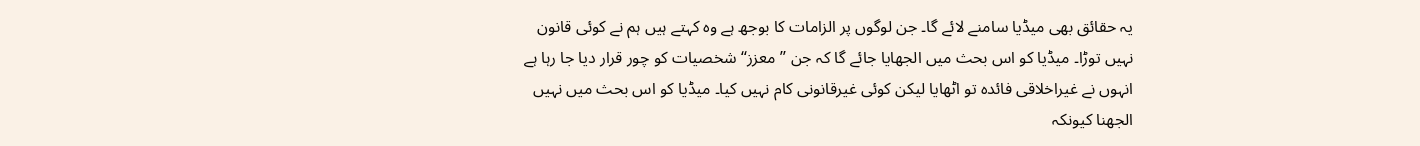یہ حقائق بھی میڈیا سامنے لائے گا۔ جن لوگوں پر الزامات کا بوجھ ہے وہ کہتے ہیں ہم نے کوئی قانون نہیں توڑا۔ میڈیا کو اس بحث میں الجھایا جائے گا کہ جن ’’معزز‘‘ شخصیات کو چور قرار دیا جا رہا ہے انہوں نے غیراخلاقی فائدہ تو اٹھایا لیکن کوئی غیرقانونی کام نہیں کیا۔ میڈیا کو اس بحث میں نہیں الجھنا کیونکہ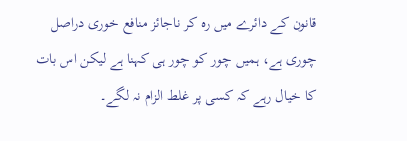قانون کے دائرے میں رہ کر ناجائز منافع خوری دراصل چوری ہے، ہمیں چور کو چور ہی کہنا ہے لیکن اس بات کا خیال رہے کہ کسی پر غلط الزام نہ لگے۔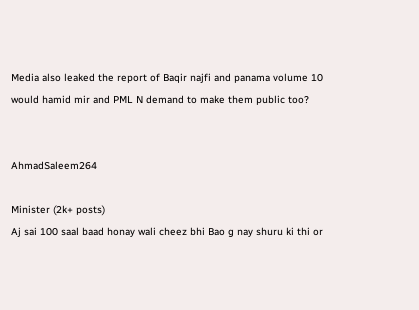Media also leaked the report of Baqir najfi and panama volume 10 would hamid mir and PML N demand to make them public too?


AhmadSaleem264

Minister (2k+ posts)
Aj sai 100 saal baad honay wali cheez bhi Bao g nay shuru ki thi or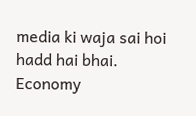media ki waja sai hoi hadd hai bhai. Economy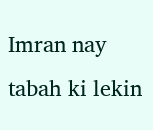Imran nay tabah ki lekin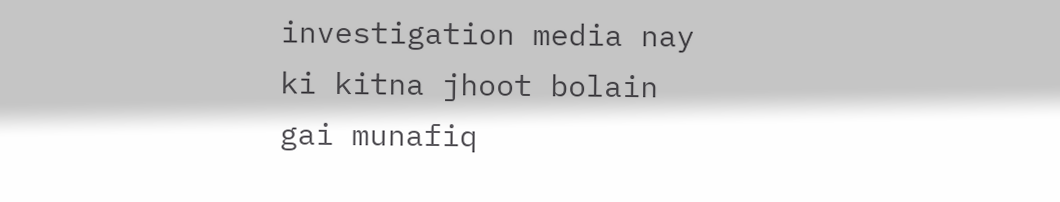investigation media nay ki kitna jhoot bolain gai munafiq